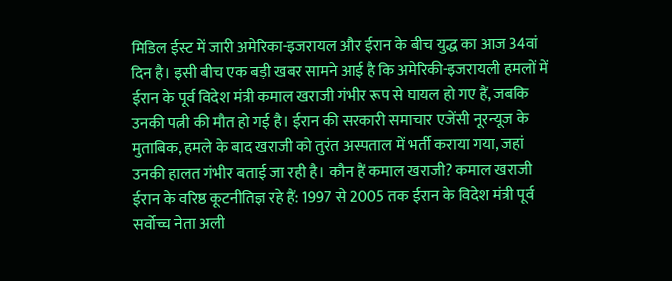मिडिल ईस्ट में जारी अमेरिका-इजरायल और ईरान के बीच युद्ध का आज 34वां दिन है। इसी बीच एक बड़ी खबर सामने आई है कि अमेरिकी-इजरायली हमलों में ईरान के पूर्व विदेश मंत्री कमाल खराजी गंभीर रूप से घायल हो गए हैं, जबकि उनकी पत्नी की मौत हो गई है। ईरान की सरकारी समाचार एजेंसी नूरन्यूज के मुताबिक, हमले के बाद खराजी को तुरंत अस्पताल में भर्ती कराया गया, जहां उनकी हालत गंभीर बताई जा रही है। कौन हैं कमाल खराजी? कमाल खराजी ईरान के वरिष्ठ कूटनीतिज्ञ रहे हैं: 1997 से 2005 तक ईरान के विदेश मंत्री पूर्व सर्वोच्च नेता अली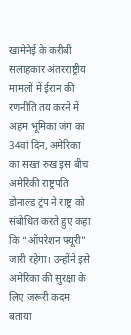खामेनेई के करीबी सलाहकार अंतरराष्ट्रीय मामलों में ईरान की रणनीति तय करने में अहम भूमिका जंग का 34वां दिन, अमेरिका का सख्त रुख इस बीच अमेरिकी राष्ट्रपति डोनाल्ड ट्रंप ने राष्ट्र को संबोधित करते हुए कहा कि “ऑपरेशन फ्यूरी” जारी रहेगा। उन्होंने इसे अमेरिका की सुरक्षा के लिए जरूरी कदम बताया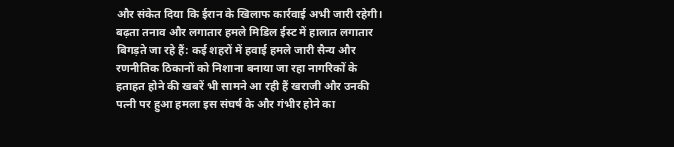और संकेत दिया कि ईरान के खिलाफ कार्रवाई अभी जारी रहेगी। बढ़ता तनाव और लगातार हमले मिडिल ईस्ट में हालात लगातार बिगड़ते जा रहे हैं: कई शहरों में हवाई हमले जारी सैन्य और रणनीतिक ठिकानों को निशाना बनाया जा रहा नागरिकों के हताहत होने की खबरें भी सामने आ रही हैं खराजी और उनकी पत्नी पर हुआ हमला इस संघर्ष के और गंभीर होने का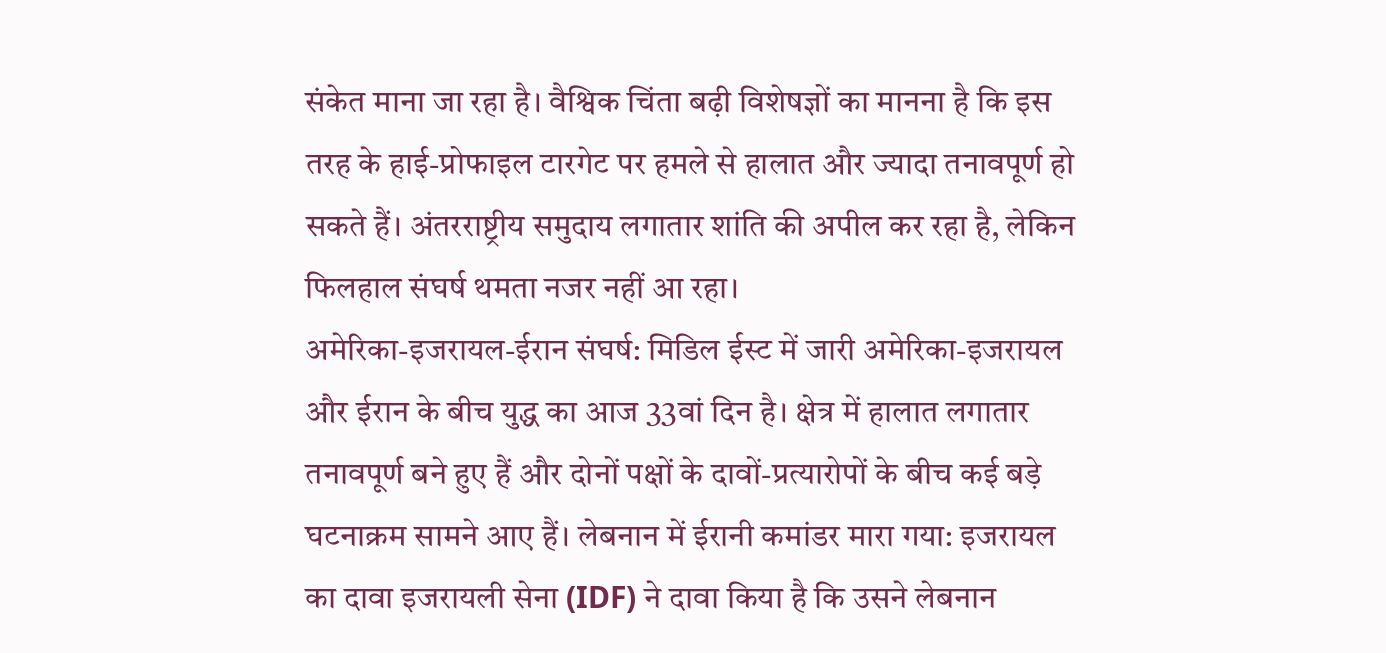संकेत माना जा रहा है। वैश्विक चिंता बढ़ी विशेषज्ञों का मानना है कि इस तरह के हाई-प्रोफाइल टारगेट पर हमले से हालात और ज्यादा तनावपूर्ण हो सकते हैं। अंतरराष्ट्रीय समुदाय लगातार शांति की अपील कर रहा है, लेकिन फिलहाल संघर्ष थमता नजर नहीं आ रहा।
अमेरिका-इजरायल-ईरान संघर्ष: मिडिल ईस्ट में जारी अमेरिका-इजरायल और ईरान के बीच युद्ध का आज 33वां दिन है। क्षेत्र में हालात लगातार तनावपूर्ण बने हुए हैं और दोनों पक्षों के दावों-प्रत्यारोपों के बीच कई बड़े घटनाक्रम सामने आए हैं। लेबनान में ईरानी कमांडर मारा गया: इजरायल का दावा इजरायली सेना (IDF) ने दावा किया है कि उसने लेबनान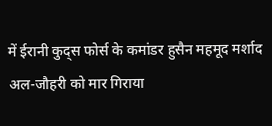में ईरानी कुद्स फोर्स के कमांडर हुसैन महमूद मर्शाद अल-जौहरी को मार गिराया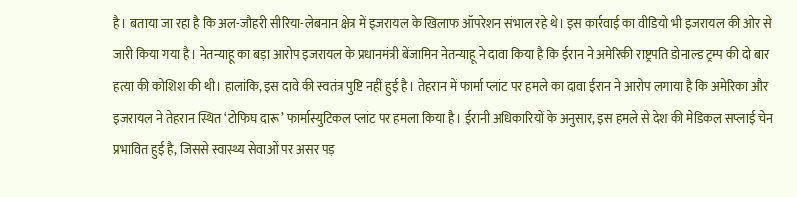है। बताया जा रहा है कि अल-जौहरी सीरिया-लेबनान क्षेत्र में इजरायल के खिलाफ ऑपरेशन संभाल रहे थे। इस कार्रवाई का वीडियो भी इजरायल की ओर से जारी किया गया है। नेतन्याहू का बड़ा आरोप इजरायल के प्रधानमंत्री बेंजामिन नेतन्याहू ने दावा किया है कि ईरान ने अमेरिकी राष्ट्रपति डोनाल्ड ट्रम्प की दो बार हत्या की कोशिश की थी। हालांकि, इस दावे की स्वतंत्र पुष्टि नहीं हुई है। तेहरान में फार्मा प्लांट पर हमले का दावा ईरान ने आरोप लगाया है कि अमेरिका और इजरायल ने तेहरान स्थित ‘टोफिघ दारू’ फार्मास्युटिकल प्लांट पर हमला किया है। ईरानी अधिकारियों के अनुसार, इस हमले से देश की मेडिकल सप्लाई चेन प्रभावित हुई है, जिससे स्वास्थ्य सेवाओं पर असर पड़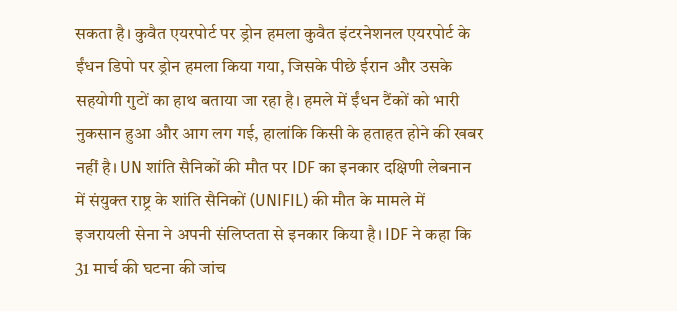सकता है। कुवैत एयरपोर्ट पर ड्रोन हमला कुवैत इंटरनेशनल एयरपोर्ट के ईंधन डिपो पर ड्रोन हमला किया गया, जिसके पीछे ईरान और उसके सहयोगी गुटों का हाथ बताया जा रहा है। हमले में ईंधन टैंकों को भारी नुकसान हुआ और आग लग गई, हालांकि किसी के हताहत होने की खबर नहीं है। UN शांति सैनिकों की मौत पर IDF का इनकार दक्षिणी लेबनान में संयुक्त राष्ट्र के शांति सैनिकों (UNIFIL) की मौत के मामले में इजरायली सेना ने अपनी संलिप्तता से इनकार किया है। IDF ने कहा कि 31 मार्च की घटना की जांच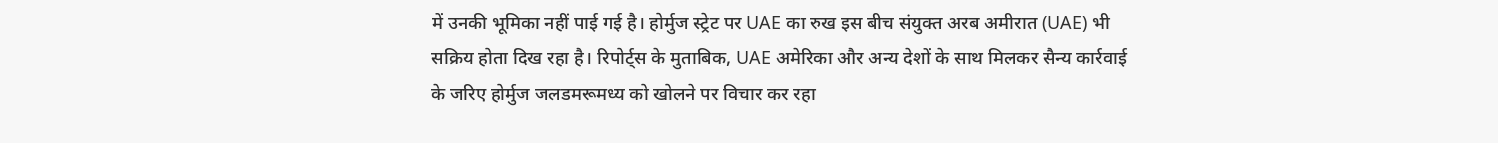में उनकी भूमिका नहीं पाई गई है। होर्मुज स्ट्रेट पर UAE का रुख इस बीच संयुक्त अरब अमीरात (UAE) भी सक्रिय होता दिख रहा है। रिपोर्ट्स के मुताबिक, UAE अमेरिका और अन्य देशों के साथ मिलकर सैन्य कार्रवाई के जरिए होर्मुज जलडमरूमध्य को खोलने पर विचार कर रहा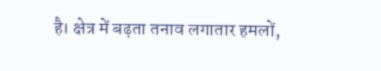है। क्षेत्र में बढ़ता तनाव लगातार हमलों,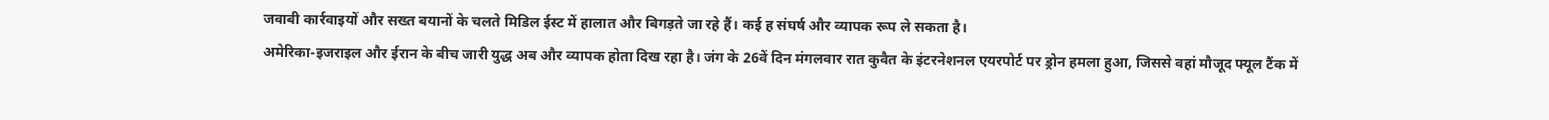जवाबी कार्रवाइयों और सख्त बयानों के चलते मिडिल ईस्ट में हालात और बिगड़ते जा रहे हैं। कई ह संघर्ष और व्यापक रूप ले सकता है।
अमेरिका-इजराइल और ईरान के बीच जारी युद्ध अब और व्यापक होता दिख रहा है। जंग के 26वें दिन मंगलवार रात कुवैत के इंटरनेशनल एयरपोर्ट पर ड्रोन हमला हुआ, जिससे वहां मौजूद फ्यूल टैंक में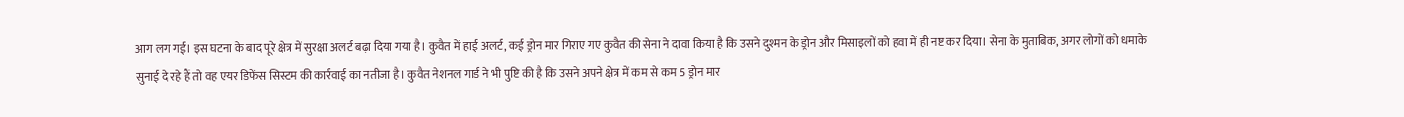आग लग गई। इस घटना के बाद पूरे क्षेत्र में सुरक्षा अलर्ट बढ़ा दिया गया है। कुवैत में हाई अलर्ट, कई ड्रोन मार गिराए गए कुवैत की सेना ने दावा किया है कि उसने दुश्मन के ड्रोन और मिसाइलों को हवा में ही नष्ट कर दिया। सेना के मुताबिक, अगर लोगों को धमाके सुनाई दे रहे हैं तो वह एयर डिफेंस सिस्टम की कार्रवाई का नतीजा है। कुवैत नेशनल गार्ड ने भी पुष्टि की है कि उसने अपने क्षेत्र में कम से कम 5 ड्रोन मार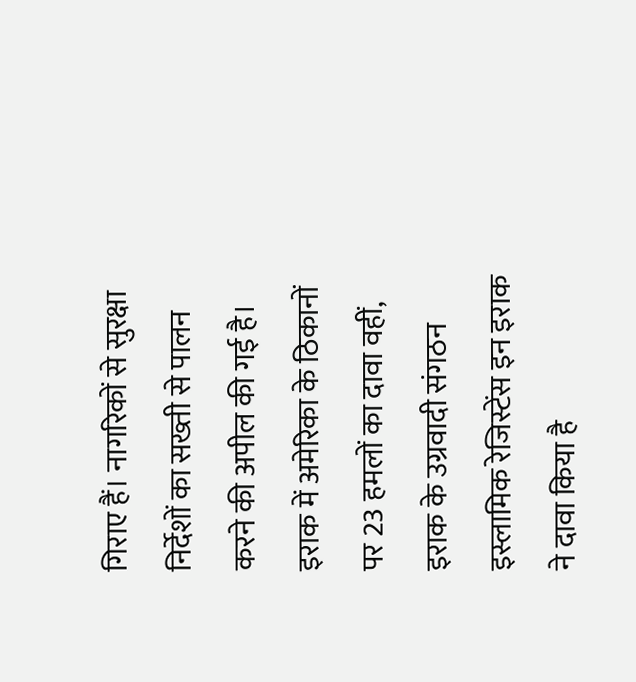गिराए हैं। नागरिकों से सुरक्षा निर्देशों का सख्ती से पालन करने की अपील की गई है। इराक में अमेरिका के ठिकानों पर 23 हमलों का दावा वहीं, इराक के उग्रवादी संगठन इस्लामिक रेजिस्टेंस इन इराक ने दावा किया है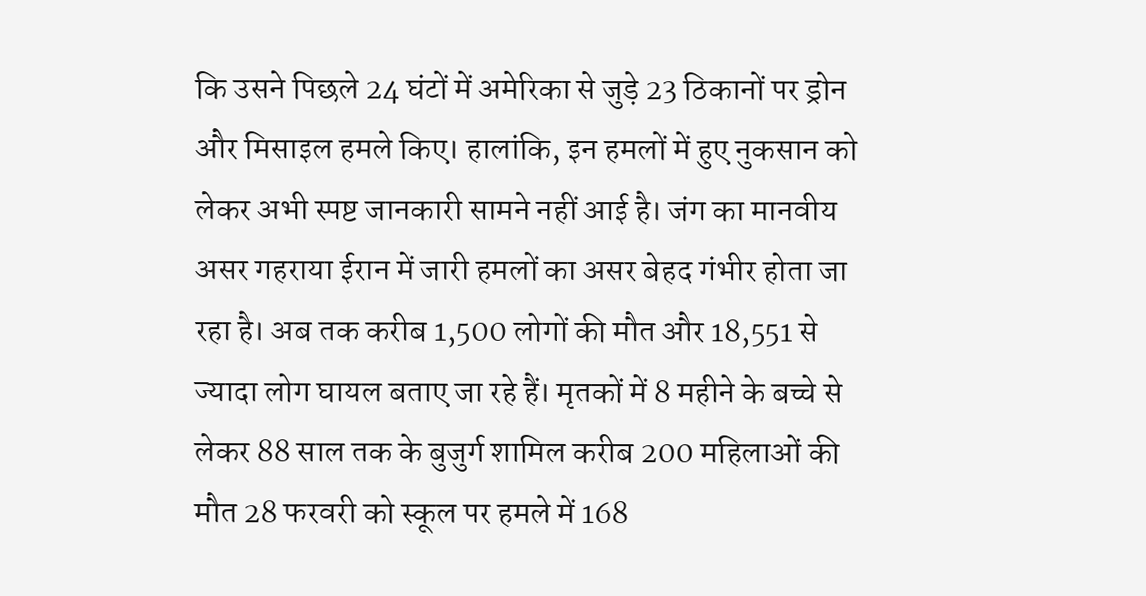कि उसने पिछले 24 घंटों में अमेरिका से जुड़े 23 ठिकानों पर ड्रोन और मिसाइल हमले किए। हालांकि, इन हमलों में हुए नुकसान को लेकर अभी स्पष्ट जानकारी सामने नहीं आई है। जंग का मानवीय असर गहराया ईरान में जारी हमलों का असर बेहद गंभीर होता जा रहा है। अब तक करीब 1,500 लोगों की मौत और 18,551 से ज्यादा लोग घायल बताए जा रहे हैं। मृतकों में 8 महीने के बच्चे से लेकर 88 साल तक के बुजुर्ग शामिल करीब 200 महिलाओं की मौत 28 फरवरी को स्कूल पर हमले में 168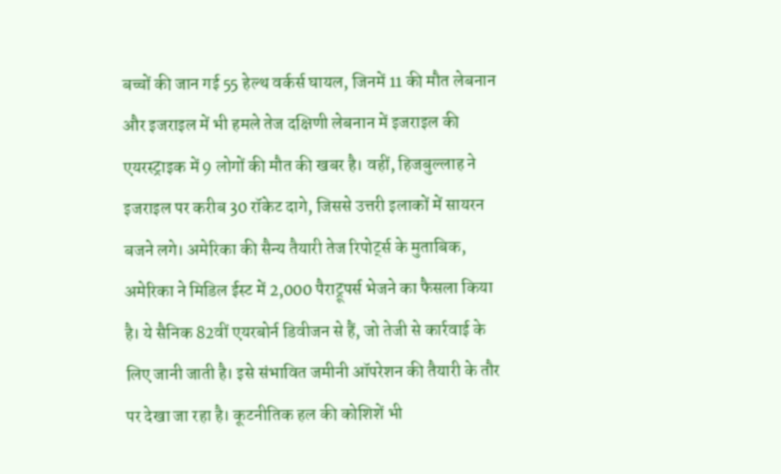बच्चों की जान गई 55 हेल्थ वर्कर्स घायल, जिनमें 11 की मौत लेबनान और इजराइल में भी हमले तेज दक्षिणी लेबनान में इजराइल की एयरस्ट्राइक में 9 लोगों की मौत की खबर है। वहीं, हिजबुल्लाह ने इजराइल पर करीब 30 रॉकेट दागे, जिससे उत्तरी इलाकों में सायरन बजने लगे। अमेरिका की सैन्य तैयारी तेज रिपोर्ट्स के मुताबिक, अमेरिका ने मिडिल ईस्ट में 2,000 पैराट्रूपर्स भेजने का फैसला किया है। ये सैनिक 82वीं एयरबोर्न डिवीजन से हैं, जो तेजी से कार्रवाई के लिए जानी जाती है। इसे संभावित जमीनी ऑपरेशन की तैयारी के तौर पर देखा जा रहा है। कूटनीतिक हल की कोशिशें भी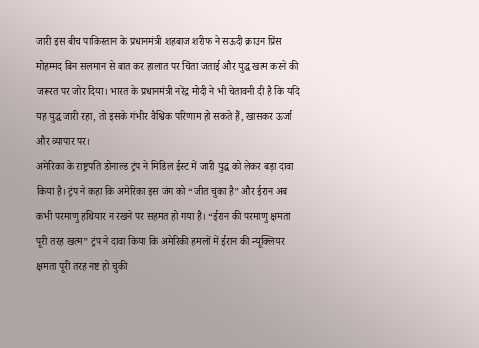जारी इस बीच पाकिस्तान के प्रधानमंत्री शहबाज शरीफ ने सऊदी क्राउन प्रिंस मोहम्मद बिन सलमान से बात कर हालात पर चिंता जताई और युद्ध खत्म करने की जरूरत पर जोर दिया। भारत के प्रधानमंत्री नरेंद्र मोदी ने भी चेतावनी दी है कि यदि यह युद्ध जारी रहा, तो इसके गंभीर वैश्विक परिणाम हो सकते हैं, खासकर ऊर्जा और व्यापार पर।
अमेरिका के राष्ट्रपति डोनाल्ड ट्रंप ने मिडिल ईस्ट में जारी युद्ध को लेकर बड़ा दावा किया है। ट्रंप ने कहा कि अमेरिका इस जंग को “जीत चुका है” और ईरान अब कभी परमाणु हथियार न रखने पर सहमत हो गया है। “ईरान की परमाणु क्षमता पूरी तरह खत्म” ट्रंप ने दावा किया कि अमेरिकी हमलों में ईरान की न्यूक्लियर क्षमता पूरी तरह नष्ट हो चुकी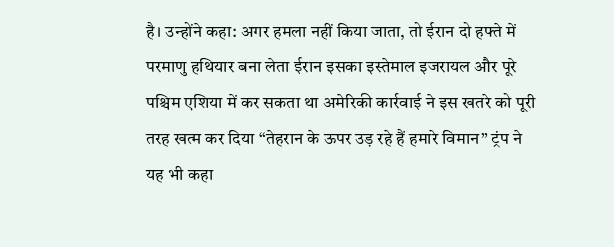है। उन्होंने कहा: अगर हमला नहीं किया जाता, तो ईरान दो हफ्ते में परमाणु हथियार बना लेता ईरान इसका इस्तेमाल इजरायल और पूरे पश्चिम एशिया में कर सकता था अमेरिकी कार्रवाई ने इस खतरे को पूरी तरह खत्म कर दिया “तेहरान के ऊपर उड़ रहे हैं हमारे विमान” ट्रंप ने यह भी कहा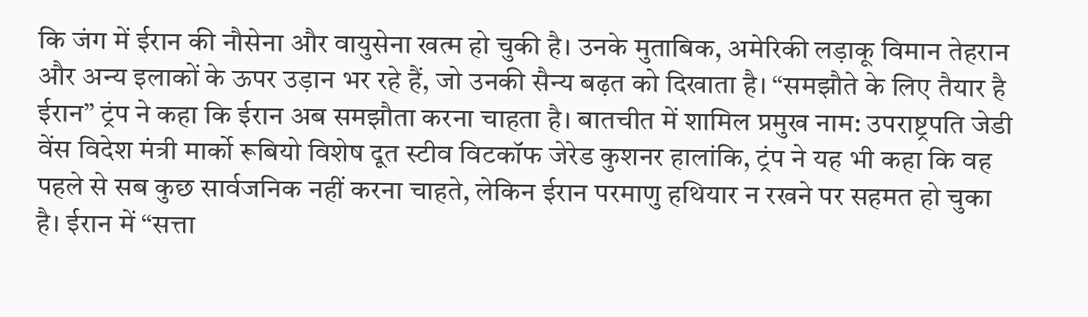कि जंग में ईरान की नौसेना और वायुसेना खत्म हो चुकी है। उनके मुताबिक, अमेरिकी लड़ाकू विमान तेहरान और अन्य इलाकों के ऊपर उड़ान भर रहे हैं, जो उनकी सैन्य बढ़त को दिखाता है। “समझौते के लिए तैयार है ईरान” ट्रंप ने कहा कि ईरान अब समझौता करना चाहता है। बातचीत में शामिल प्रमुख नाम: उपराष्ट्रपति जेडी वेंस विदेश मंत्री मार्को रूबियो विशेष दूत स्टीव विटकॉफ जेरेड कुशनर हालांकि, ट्रंप ने यह भी कहा कि वह पहले से सब कुछ सार्वजनिक नहीं करना चाहते, लेकिन ईरान परमाणु हथियार न रखने पर सहमत हो चुका है। ईरान में “सत्ता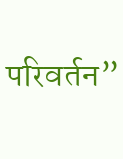परिवर्तन”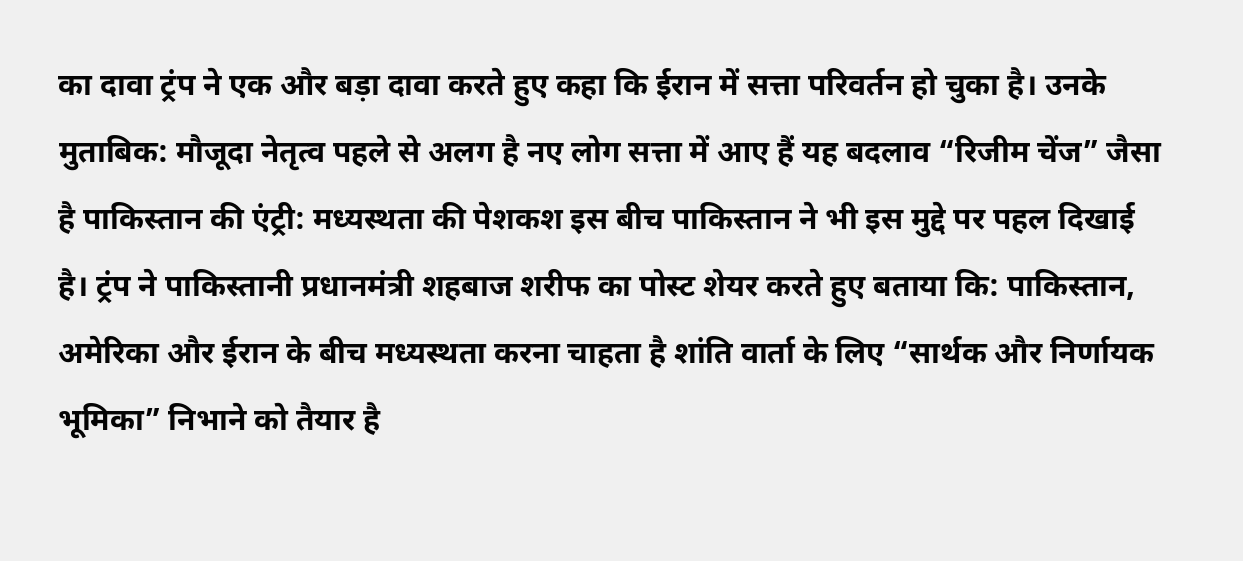का दावा ट्रंप ने एक और बड़ा दावा करते हुए कहा कि ईरान में सत्ता परिवर्तन हो चुका है। उनके मुताबिक: मौजूदा नेतृत्व पहले से अलग है नए लोग सत्ता में आए हैं यह बदलाव “रिजीम चेंज” जैसा है पाकिस्तान की एंट्री: मध्यस्थता की पेशकश इस बीच पाकिस्तान ने भी इस मुद्दे पर पहल दिखाई है। ट्रंप ने पाकिस्तानी प्रधानमंत्री शहबाज शरीफ का पोस्ट शेयर करते हुए बताया कि: पाकिस्तान, अमेरिका और ईरान के बीच मध्यस्थता करना चाहता है शांति वार्ता के लिए “सार्थक और निर्णायक भूमिका” निभाने को तैयार है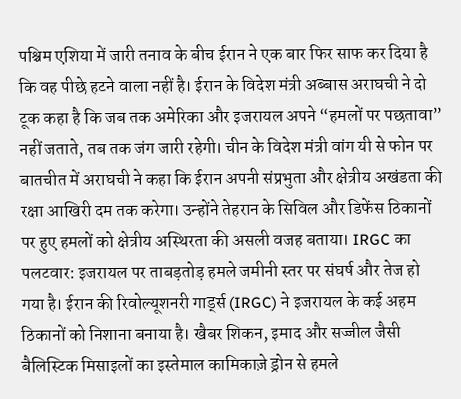पश्चिम एशिया में जारी तनाव के बीच ईरान ने एक बार फिर साफ कर दिया है कि वह पीछे हटने वाला नहीं है। ईरान के विदेश मंत्री अब्बास अराघची ने दो टूक कहा है कि जब तक अमेरिका और इजरायल अपने “हमलों पर पछतावा” नहीं जताते, तब तक जंग जारी रहेगी। चीन के विदेश मंत्री वांग यी से फोन पर बातचीत में अराघची ने कहा कि ईरान अपनी संप्रभुता और क्षेत्रीय अखंडता की रक्षा आखिरी दम तक करेगा। उन्होंने तेहरान के सिविल और डिफेंस ठिकानों पर हुए हमलों को क्षेत्रीय अस्थिरता की असली वजह बताया। IRGC का पलटवार: इजरायल पर ताबड़तोड़ हमले जमीनी स्तर पर संघर्ष और तेज हो गया है। ईरान की रिवोल्यूशनरी गार्ड्स (IRGC) ने इजरायल के कई अहम ठिकानों को निशाना बनाया है। खैबर शिकन, इमाद और सज्जील जैसी बैलिस्टिक मिसाइलों का इस्तेमाल कामिकाज़े ड्रोन से हमले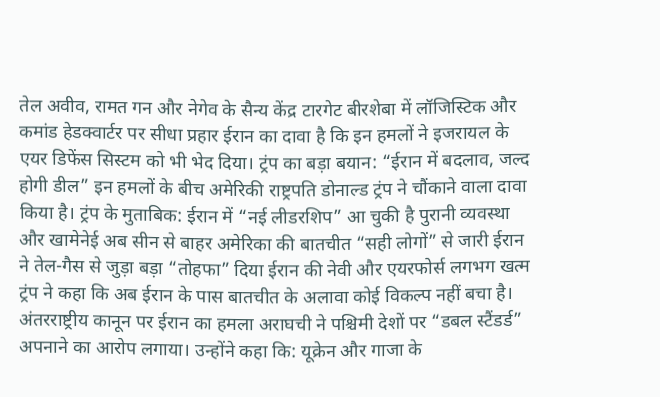तेल अवीव, रामत गन और नेगेव के सैन्य केंद्र टारगेट बीरशेबा में लॉजिस्टिक और कमांड हेडक्वार्टर पर सीधा प्रहार ईरान का दावा है कि इन हमलों ने इजरायल के एयर डिफेंस सिस्टम को भी भेद दिया। ट्रंप का बड़ा बयान: “ईरान में बदलाव, जल्द होगी डील” इन हमलों के बीच अमेरिकी राष्ट्रपति डोनाल्ड ट्रंप ने चौंकाने वाला दावा किया है। ट्रंप के मुताबिक: ईरान में “नई लीडरशिप” आ चुकी है पुरानी व्यवस्था और खामेनेई अब सीन से बाहर अमेरिका की बातचीत “सही लोगों” से जारी ईरान ने तेल-गैस से जुड़ा बड़ा “तोहफा” दिया ईरान की नेवी और एयरफोर्स लगभग खत्म ट्रंप ने कहा कि अब ईरान के पास बातचीत के अलावा कोई विकल्प नहीं बचा है। अंतरराष्ट्रीय कानून पर ईरान का हमला अराघची ने पश्चिमी देशों पर “डबल स्टैंडर्ड” अपनाने का आरोप लगाया। उन्होंने कहा कि: यूक्रेन और गाजा के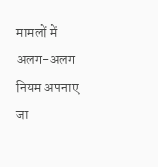मामलों में अलग-अलग नियम अपनाए जा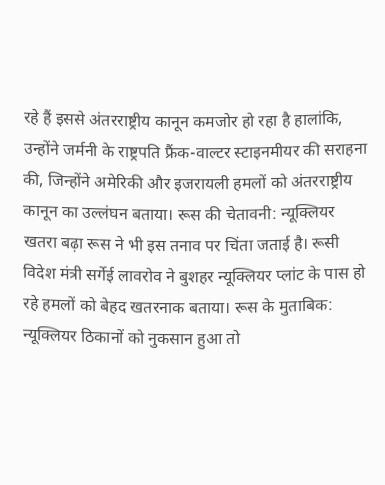रहे हैं इससे अंतरराष्ट्रीय कानून कमजोर हो रहा है हालांकि, उन्होंने जर्मनी के राष्ट्रपति फ्रैंक-वाल्टर स्टाइनमीयर की सराहना की, जिन्होंने अमेरिकी और इजरायली हमलों को अंतरराष्ट्रीय कानून का उल्लंघन बताया। रूस की चेतावनी: न्यूक्लियर खतरा बढ़ा रूस ने भी इस तनाव पर चिंता जताई है। रूसी विदेश मंत्री सर्गेई लावरोव ने बुशहर न्यूक्लियर प्लांट के पास हो रहे हमलों को बेहद खतरनाक बताया। रूस के मुताबिक: न्यूक्लियर ठिकानों को नुकसान हुआ तो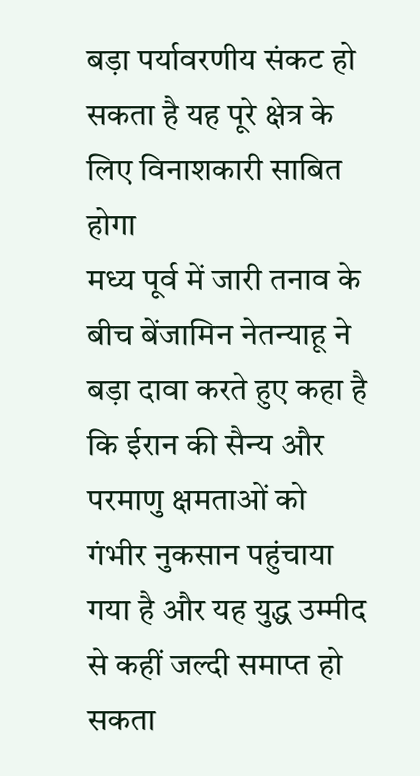बड़ा पर्यावरणीय संकट हो सकता है यह पूरे क्षेत्र के लिए विनाशकारी साबित होगा
मध्य पूर्व में जारी तनाव के बीच बेंजामिन नेतन्याहू ने बड़ा दावा करते हुए कहा है कि ईरान की सैन्य और परमाणु क्षमताओं को गंभीर नुकसान पहुंचाया गया है और यह युद्ध उम्मीद से कहीं जल्दी समाप्त हो सकता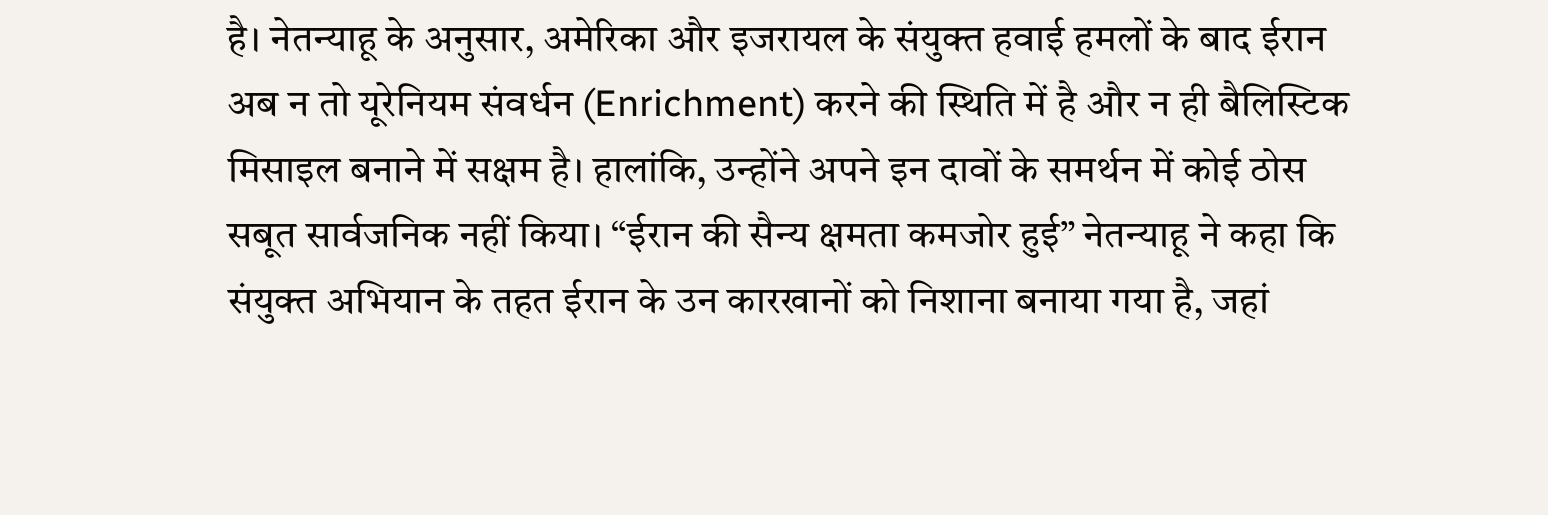है। नेतन्याहू के अनुसार, अमेरिका और इजरायल के संयुक्त हवाई हमलों के बाद ईरान अब न तो यूरेनियम संवर्धन (Enrichment) करने की स्थिति में है और न ही बैलिस्टिक मिसाइल बनाने में सक्षम है। हालांकि, उन्होंने अपने इन दावों के समर्थन में कोई ठोस सबूत सार्वजनिक नहीं किया। “ईरान की सैन्य क्षमता कमजोर हुई” नेतन्याहू ने कहा कि संयुक्त अभियान के तहत ईरान के उन कारखानों को निशाना बनाया गया है, जहां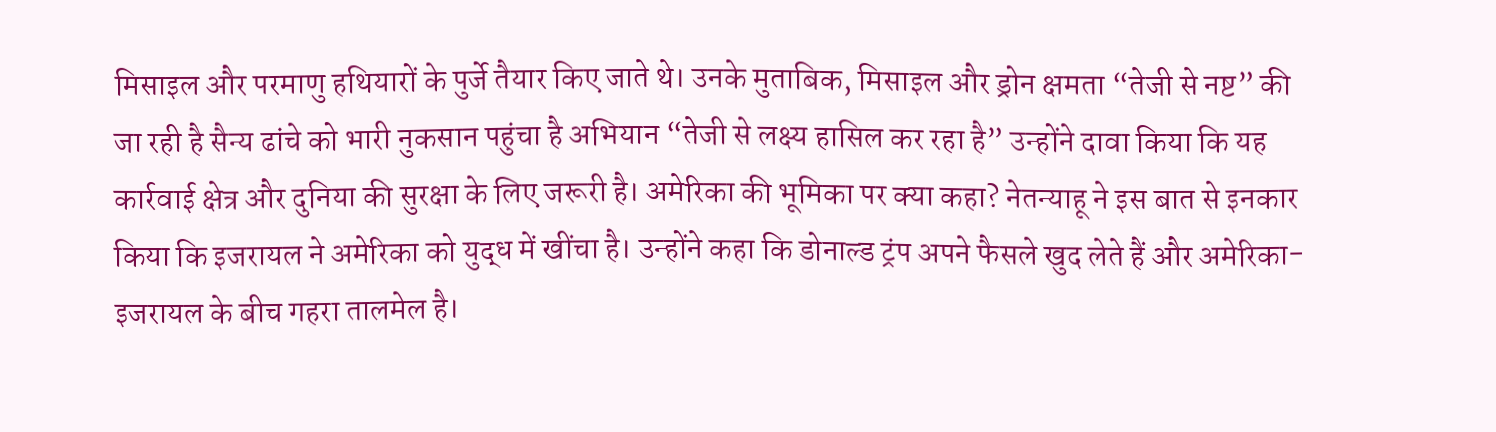मिसाइल और परमाणु हथियारों के पुर्जे तैयार किए जाते थे। उनके मुताबिक, मिसाइल और ड्रोन क्षमता “तेजी से नष्ट” की जा रही है सैन्य ढांचे को भारी नुकसान पहुंचा है अभियान “तेजी से लक्ष्य हासिल कर रहा है” उन्होंने दावा किया कि यह कार्रवाई क्षेत्र और दुनिया की सुरक्षा के लिए जरूरी है। अमेरिका की भूमिका पर क्या कहा? नेतन्याहू ने इस बात से इनकार किया कि इजरायल ने अमेरिका को युद्ध में खींचा है। उन्होंने कहा कि डोनाल्ड ट्रंप अपने फैसले खुद लेते हैं और अमेरिका-इजरायल के बीच गहरा तालमेल है।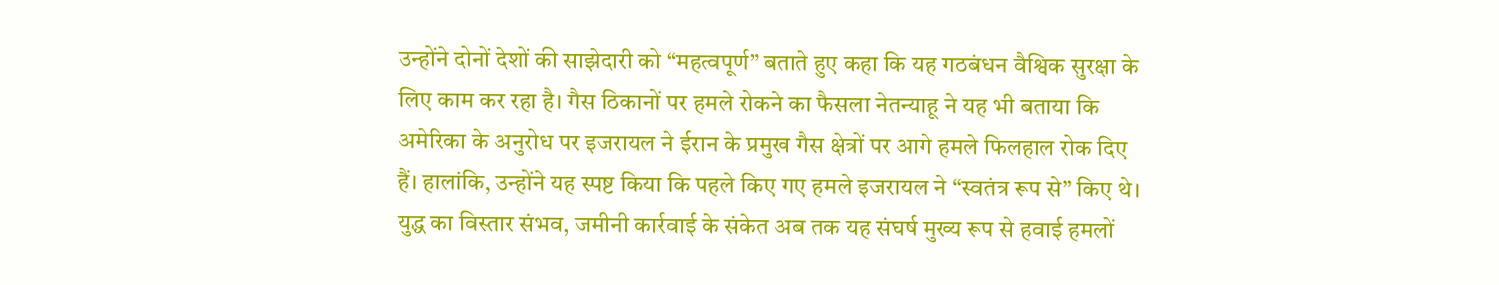उन्होंने दोनों देशों की साझेदारी को “महत्वपूर्ण” बताते हुए कहा कि यह गठबंधन वैश्विक सुरक्षा के लिए काम कर रहा है। गैस ठिकानों पर हमले रोकने का फैसला नेतन्याहू ने यह भी बताया कि अमेरिका के अनुरोध पर इजरायल ने ईरान के प्रमुख गैस क्षेत्रों पर आगे हमले फिलहाल रोक दिए हैं। हालांकि, उन्होंने यह स्पष्ट किया कि पहले किए गए हमले इजरायल ने “स्वतंत्र रूप से” किए थे। युद्ध का विस्तार संभव, जमीनी कार्रवाई के संकेत अब तक यह संघर्ष मुख्य रूप से हवाई हमलों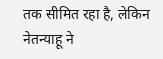तक सीमित रहा है, लेकिन नेतन्याहू ने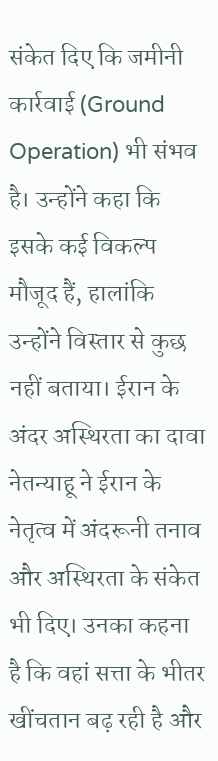संकेत दिए कि जमीनी कार्रवाई (Ground Operation) भी संभव है। उन्होंने कहा कि इसके कई विकल्प मौजूद हैं, हालांकि उन्होंने विस्तार से कुछ नहीं बताया। ईरान के अंदर अस्थिरता का दावा नेतन्याहू ने ईरान के नेतृत्व में अंदरूनी तनाव और अस्थिरता के संकेत भी दिए। उनका कहना है कि वहां सत्ता के भीतर खींचतान बढ़ रही है और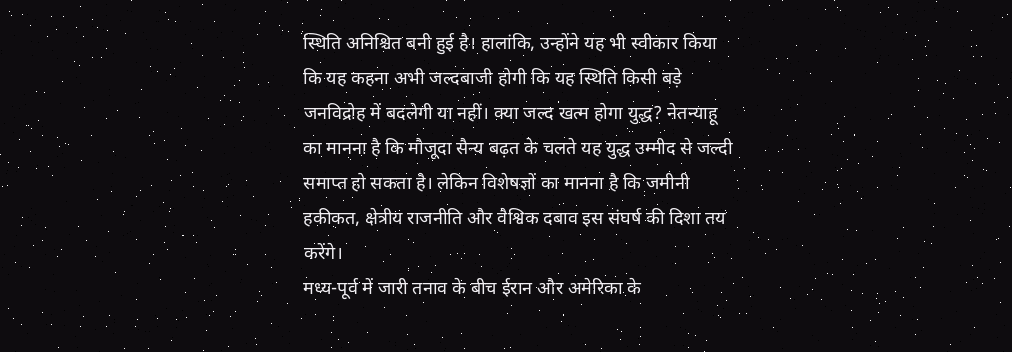स्थिति अनिश्चित बनी हुई है। हालांकि, उन्होंने यह भी स्वीकार किया कि यह कहना अभी जल्दबाजी होगी कि यह स्थिति किसी बड़े जनविद्रोह में बदलेगी या नहीं। क्या जल्द खत्म होगा युद्ध? नेतन्याहू का मानना है कि मौजूदा सैन्य बढ़त के चलते यह युद्ध उम्मीद से जल्दी समाप्त हो सकता है। लेकिन विशेषज्ञों का मानना है कि जमीनी हकीकत, क्षेत्रीय राजनीति और वैश्विक दबाव इस संघर्ष की दिशा तय करेंगे।
मध्य-पूर्व में जारी तनाव के बीच ईरान और अमेरिका के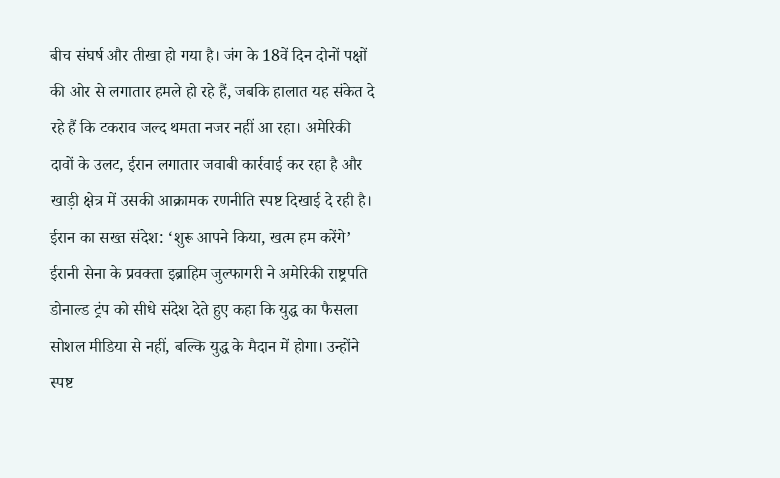बीच संघर्ष और तीखा हो गया है। जंग के 18वें दिन दोनों पक्षों की ओर से लगातार हमले हो रहे हैं, जबकि हालात यह संकेत दे रहे हैं कि टकराव जल्द थमता नजर नहीं आ रहा। अमेरिकी दावों के उलट, ईरान लगातार जवाबी कार्रवाई कर रहा है और खाड़ी क्षेत्र में उसकी आक्रामक रणनीति स्पष्ट दिखाई दे रही है। ईरान का सख्त संदेश: ‘शुरू आपने किया, खत्म हम करेंगे’ ईरानी सेना के प्रवक्ता इब्राहिम जुल्फागरी ने अमेरिकी राष्ट्रपति डोनाल्ड ट्रंप को सीधे संदेश देते हुए कहा कि युद्ध का फैसला सोशल मीडिया से नहीं, बल्कि युद्ध के मैदान में होगा। उन्होंने स्पष्ट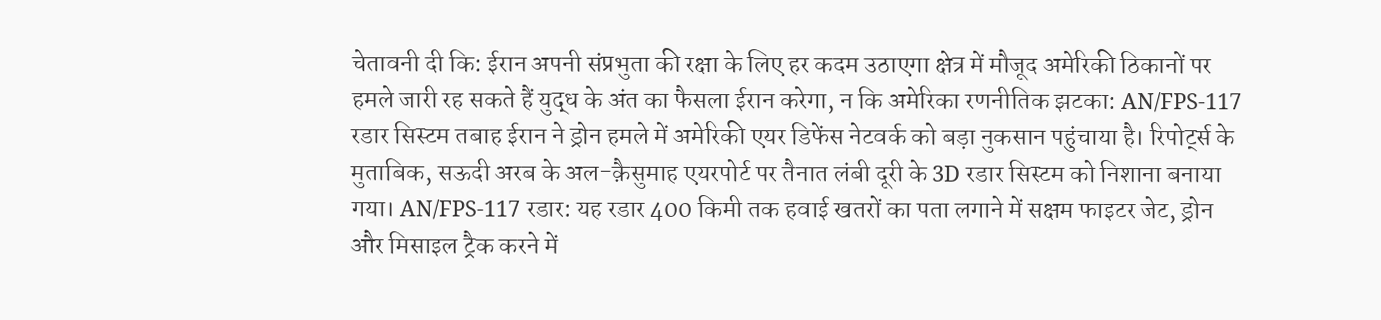चेतावनी दी कि: ईरान अपनी संप्रभुता की रक्षा के लिए हर कदम उठाएगा क्षेत्र में मौजूद अमेरिकी ठिकानों पर हमले जारी रह सकते हैं युद्ध के अंत का फैसला ईरान करेगा, न कि अमेरिका रणनीतिक झटका: AN/FPS-117 रडार सिस्टम तबाह ईरान ने ड्रोन हमले में अमेरिकी एयर डिफेंस नेटवर्क को बड़ा नुकसान पहुंचाया है। रिपोर्ट्स के मुताबिक, सऊदी अरब के अल-क़ैसुमाह एयरपोर्ट पर तैनात लंबी दूरी के 3D रडार सिस्टम को निशाना बनाया गया। AN/FPS-117 रडार: यह रडार 400 किमी तक हवाई खतरों का पता लगाने में सक्षम फाइटर जेट, ड्रोन और मिसाइल ट्रैक करने में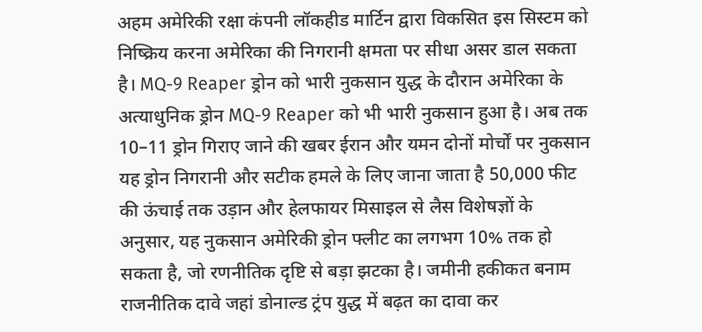अहम अमेरिकी रक्षा कंपनी लॉकहीड मार्टिन द्वारा विकसित इस सिस्टम को निष्क्रिय करना अमेरिका की निगरानी क्षमता पर सीधा असर डाल सकता है। MQ-9 Reaper ड्रोन को भारी नुकसान युद्ध के दौरान अमेरिका के अत्याधुनिक ड्रोन MQ-9 Reaper को भी भारी नुकसान हुआ है। अब तक 10–11 ड्रोन गिराए जाने की खबर ईरान और यमन दोनों मोर्चों पर नुकसान यह ड्रोन निगरानी और सटीक हमले के लिए जाना जाता है 50,000 फीट की ऊंचाई तक उड़ान और हेलफायर मिसाइल से लैस विशेषज्ञों के अनुसार, यह नुकसान अमेरिकी ड्रोन फ्लीट का लगभग 10% तक हो सकता है, जो रणनीतिक दृष्टि से बड़ा झटका है। जमीनी हकीकत बनाम राजनीतिक दावे जहां डोनाल्ड ट्रंप युद्ध में बढ़त का दावा कर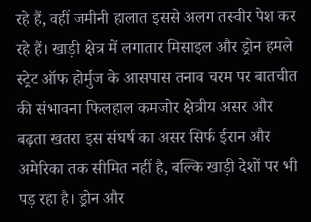रहे हैं, वहीं जमीनी हालात इससे अलग तस्वीर पेश कर रहे हैं। खाड़ी क्षेत्र में लगातार मिसाइल और ड्रोन हमले स्ट्रेट ऑफ होर्मुज के आसपास तनाव चरम पर बातचीत की संभावना फिलहाल कमजोर क्षेत्रीय असर और बढ़ता खतरा इस संघर्ष का असर सिर्फ ईरान और अमेरिका तक सीमित नहीं है, बल्कि खाड़ी देशों पर भी पड़ रहा है। ड्रोन और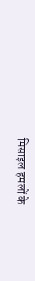मिसाइल हमलों के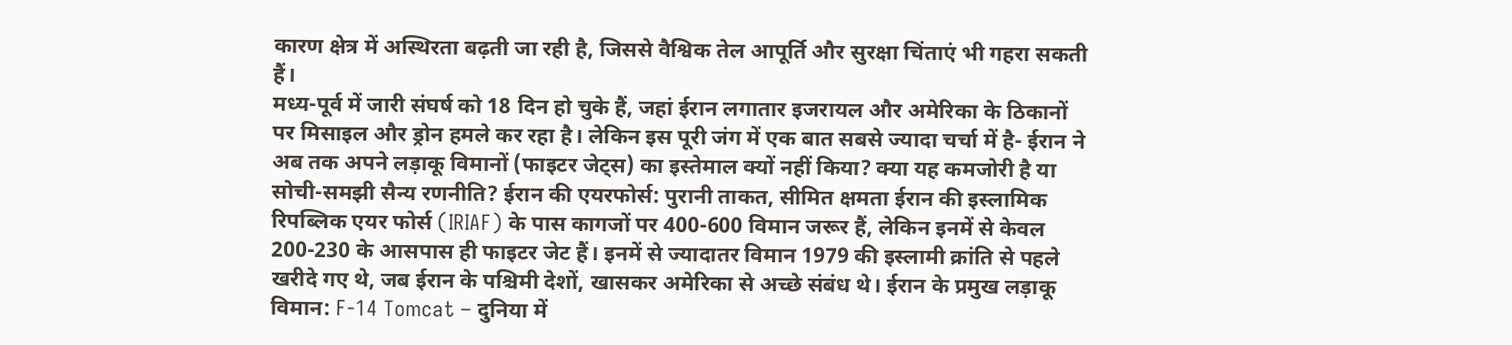कारण क्षेत्र में अस्थिरता बढ़ती जा रही है, जिससे वैश्विक तेल आपूर्ति और सुरक्षा चिंताएं भी गहरा सकती हैं।
मध्य-पूर्व में जारी संघर्ष को 18 दिन हो चुके हैं, जहां ईरान लगातार इजरायल और अमेरिका के ठिकानों पर मिसाइल और ड्रोन हमले कर रहा है। लेकिन इस पूरी जंग में एक बात सबसे ज्यादा चर्चा में है- ईरान ने अब तक अपने लड़ाकू विमानों (फाइटर जेट्स) का इस्तेमाल क्यों नहीं किया? क्या यह कमजोरी है या सोची-समझी सैन्य रणनीति? ईरान की एयरफोर्स: पुरानी ताकत, सीमित क्षमता ईरान की इस्लामिक रिपब्लिक एयर फोर्स (IRIAF) के पास कागजों पर 400-600 विमान जरूर हैं, लेकिन इनमें से केवल 200-230 के आसपास ही फाइटर जेट हैं। इनमें से ज्यादातर विमान 1979 की इस्लामी क्रांति से पहले खरीदे गए थे, जब ईरान के पश्चिमी देशों, खासकर अमेरिका से अच्छे संबंध थे। ईरान के प्रमुख लड़ाकू विमान: F-14 Tomcat – दुनिया में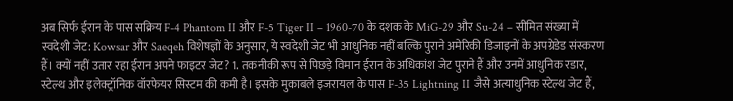अब सिर्फ ईरान के पास सक्रिय F-4 Phantom II और F-5 Tiger II – 1960-70 के दशक के MiG-29 और Su-24 – सीमित संख्या में स्वदेशी जेट: Kowsar और Saeqeh विशेषज्ञों के अनुसार, ये स्वदेशी जेट भी आधुनिक नहीं बल्कि पुराने अमेरिकी डिजाइनों के अपग्रेडेड संस्करण हैं। क्यों नहीं उतार रहा ईरान अपने फाइटर जेट? 1. तकनीकी रूप से पिछड़े विमान ईरान के अधिकांश जेट पुराने हैं और उनमें आधुनिक रडार, स्टेल्थ और इलेक्ट्रॉनिक वॉरफेयर सिस्टम की कमी है। इसके मुकाबले इजरायल के पास F-35 Lightning II जैसे अत्याधुनिक स्टेल्थ जेट हैं,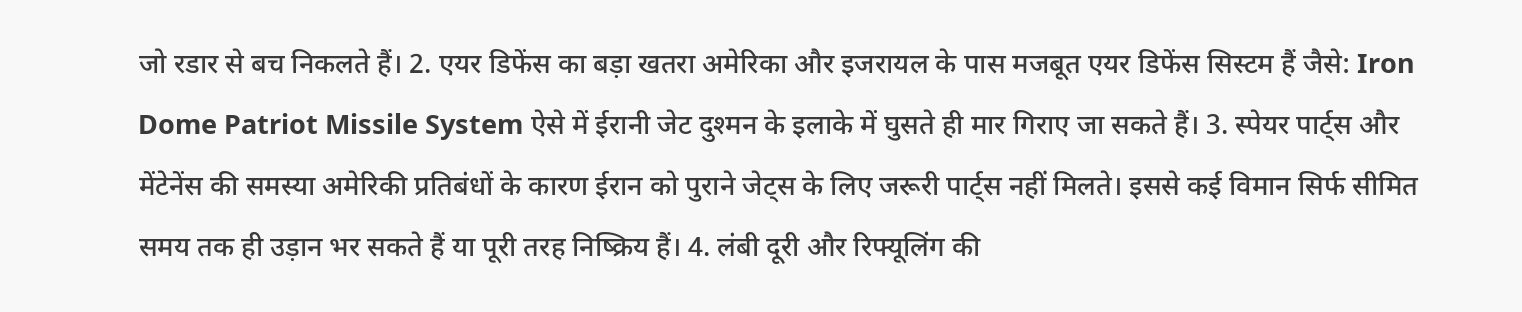जो रडार से बच निकलते हैं। 2. एयर डिफेंस का बड़ा खतरा अमेरिका और इजरायल के पास मजबूत एयर डिफेंस सिस्टम हैं जैसे: Iron Dome Patriot Missile System ऐसे में ईरानी जेट दुश्मन के इलाके में घुसते ही मार गिराए जा सकते हैं। 3. स्पेयर पार्ट्स और मेंटेनेंस की समस्या अमेरिकी प्रतिबंधों के कारण ईरान को पुराने जेट्स के लिए जरूरी पार्ट्स नहीं मिलते। इससे कई विमान सिर्फ सीमित समय तक ही उड़ान भर सकते हैं या पूरी तरह निष्क्रिय हैं। 4. लंबी दूरी और रिफ्यूलिंग की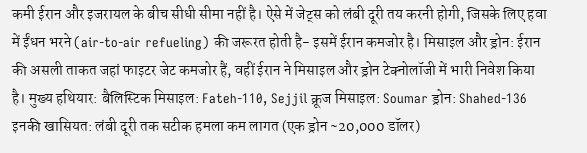कमी ईरान और इजरायल के बीच सीधी सीमा नहीं है। ऐसे में जेट्स को लंबी दूरी तय करनी होगी, जिसके लिए हवा में ईंधन भरने (air-to-air refueling) की जरूरत होती है- इसमें ईरान कमजोर है। मिसाइल और ड्रोन: ईरान की असली ताकत जहां फाइटर जेट कमजोर हैं, वहीं ईरान ने मिसाइल और ड्रोन टेक्नोलॉजी में भारी निवेश किया है। मुख्य हथियार: बैलिस्टिक मिसाइल: Fateh-110, Sejjil क्रूज मिसाइल: Soumar ड्रोन: Shahed-136 इनकी खासियत: लंबी दूरी तक सटीक हमला कम लागत (एक ड्रोन ~20,000 डॉलर)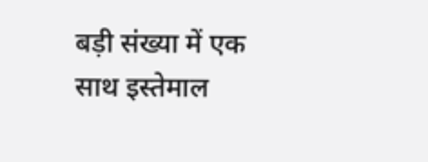बड़ी संख्या में एक साथ इस्तेमाल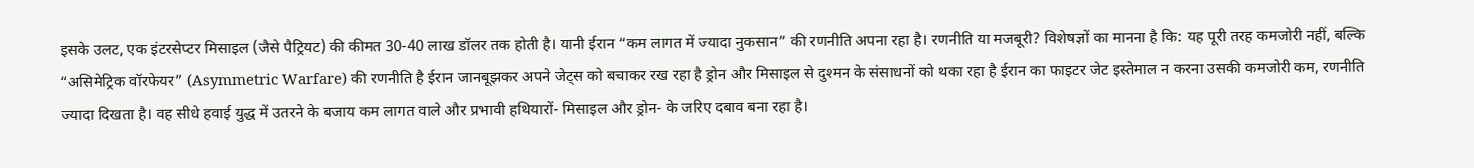इसके उलट, एक इंटरसेप्टर मिसाइल (जैसे पैट्रियट) की कीमत 30-40 लाख डॉलर तक होती है। यानी ईरान “कम लागत में ज्यादा नुकसान” की रणनीति अपना रहा है। रणनीति या मजबूरी? विशेषज्ञों का मानना है कि: यह पूरी तरह कमजोरी नहीं, बल्कि “असिमेट्रिक वॉरफेयर” (Asymmetric Warfare) की रणनीति है ईरान जानबूझकर अपने जेट्स को बचाकर रख रहा है ड्रोन और मिसाइल से दुश्मन के संसाधनों को थका रहा है ईरान का फाइटर जेट इस्तेमाल न करना उसकी कमजोरी कम, रणनीति ज्यादा दिखता है। वह सीधे हवाई युद्ध में उतरने के बजाय कम लागत वाले और प्रभावी हथियारों- मिसाइल और ड्रोन- के जरिए दबाव बना रहा है।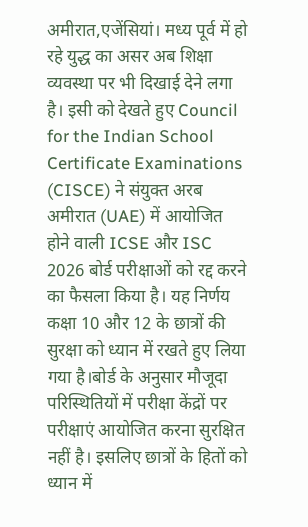अमीरात,एजेंसियां। मध्य पूर्व में हो रहे युद्ध का असर अब शिक्षा व्यवस्था पर भी दिखाई देने लगा है। इसी को देखते हुए Council for the Indian School Certificate Examinations (CISCE) ने संयुक्त अरब अमीरात (UAE) में आयोजित होने वाली ICSE और ISC 2026 बोर्ड परीक्षाओं को रद्द करने का फैसला किया है। यह निर्णय कक्षा 10 और 12 के छात्रों की सुरक्षा को ध्यान में रखते हुए लिया गया है।बोर्ड के अनुसार मौजूदा परिस्थितियों में परीक्षा केंद्रों पर परीक्षाएं आयोजित करना सुरक्षित नहीं है। इसलिए छात्रों के हितों को ध्यान में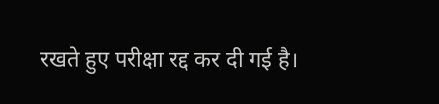रखते हुए परीक्षा रद्द कर दी गई है।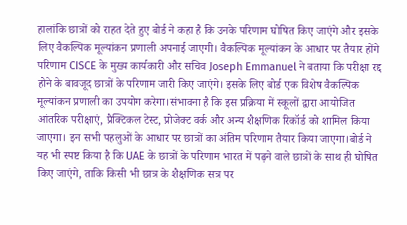हालांकि छात्रों को राहत देते हुए बोर्ड ने कहा है कि उनके परिणाम घोषित किए जाएंगे और इसके लिए वैकल्पिक मूल्यांकन प्रणाली अपनाई जाएगी। वैकल्पिक मूल्यांकन के आधार पर तैयार होंगे परिणाम CISCE के मुख्य कार्यकारी और सचिव Joseph Emmanuel ने बताया कि परीक्षा रद्द होने के बावजूद छात्रों के परिणाम जारी किए जाएंगे। इसके लिए बोर्ड एक विशेष वैकल्पिक मूल्यांकन प्रणाली का उपयोग करेगा।संभावना है कि इस प्रक्रिया में स्कूलों द्वारा आयोजित आंतरिक परीक्षाएं, प्रैक्टिकल टेस्ट, प्रोजेक्ट वर्क और अन्य शैक्षणिक रिकॉर्ड को शामिल किया जाएगा। इन सभी पहलुओं के आधार पर छात्रों का अंतिम परिणाम तैयार किया जाएगा।बोर्ड ने यह भी स्पष्ट किया है कि UAE के छात्रों के परिणाम भारत में पढ़ने वाले छात्रों के साथ ही घोषित किए जाएंगे, ताकि किसी भी छात्र के शैक्षणिक सत्र पर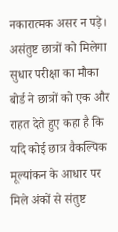नकारात्मक असर न पड़े। असंतुष्ट छात्रों को मिलेगा सुधार परीक्षा का मौका बोर्ड ने छात्रों को एक और राहत देते हुए कहा है कि यदि कोई छात्र वैकल्पिक मूल्यांकन के आधार पर मिले अंकों से संतुष्ट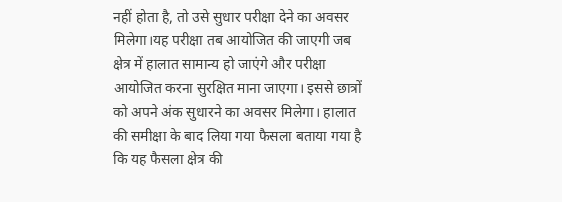नहीं होता है, तो उसे सुधार परीक्षा देने का अवसर मिलेगा।यह परीक्षा तब आयोजित की जाएगी जब क्षेत्र में हालात सामान्य हो जाएंगे और परीक्षा आयोजित करना सुरक्षित माना जाएगा। इससे छात्रों को अपने अंक सुधारने का अवसर मिलेगा। हालात की समीक्षा के बाद लिया गया फैसला बताया गया है कि यह फैसला क्षेत्र की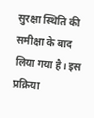सुरक्षा स्थिति की समीक्षा के बाद लिया गया है। इस प्रक्रिया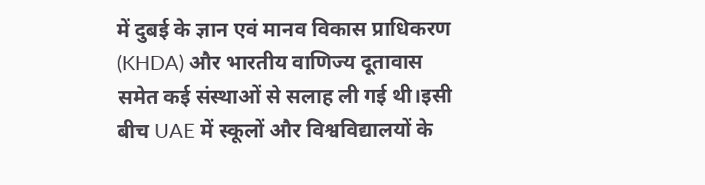में दुबई के ज्ञान एवं मानव विकास प्राधिकरण (KHDA) और भारतीय वाणिज्य दूतावास समेत कई संस्थाओं से सलाह ली गई थी।इसी बीच UAE में स्कूलों और विश्वविद्यालयों के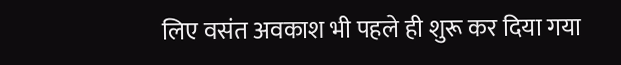लिए वसंत अवकाश भी पहले ही शुरू कर दिया गया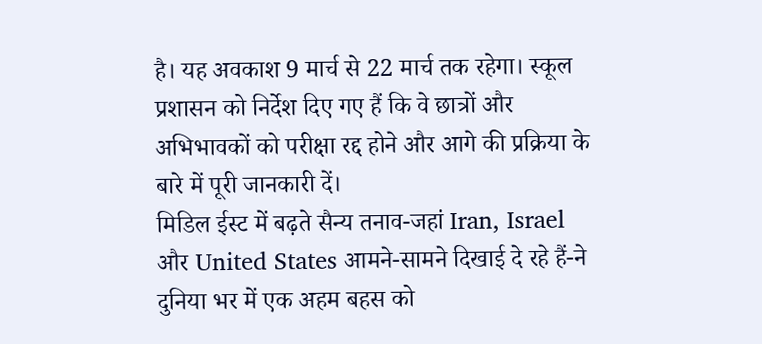है। यह अवकाश 9 मार्च से 22 मार्च तक रहेगा। स्कूल प्रशासन को निर्देश दिए गए हैं कि वे छात्रों और अभिभावकों को परीक्षा रद्द होने और आगे की प्रक्रिया के बारे में पूरी जानकारी दें।
मिडिल ईस्ट में बढ़ते सैन्य तनाव-जहां Iran, Israel और United States आमने-सामने दिखाई दे रहे हैं-ने दुनिया भर में एक अहम बहस को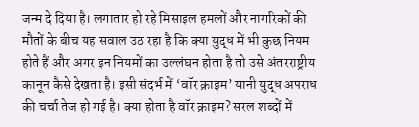जन्म दे दिया है। लगातार हो रहे मिसाइल हमलों और नागरिकों की मौतों के बीच यह सवाल उठ रहा है कि क्या युद्ध में भी कुछ नियम होते हैं और अगर इन नियमों का उल्लंघन होता है तो उसे अंतरराष्ट्रीय कानून कैसे देखता है। इसी संदर्भ में ‘वॉर क्राइम’ यानी युद्ध अपराध की चर्चा तेज हो गई है। क्या होता है वॉर क्राइम? सरल शब्दों में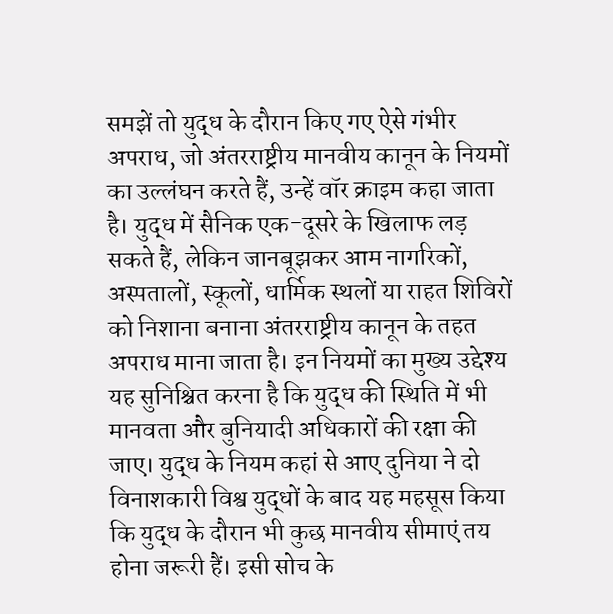समझें तो युद्ध के दौरान किए गए ऐसे गंभीर अपराध, जो अंतरराष्ट्रीय मानवीय कानून के नियमों का उल्लंघन करते हैं, उन्हें वॉर क्राइम कहा जाता है। युद्ध में सैनिक एक-दूसरे के खिलाफ लड़ सकते हैं, लेकिन जानबूझकर आम नागरिकों, अस्पतालों, स्कूलों, धार्मिक स्थलों या राहत शिविरों को निशाना बनाना अंतरराष्ट्रीय कानून के तहत अपराध माना जाता है। इन नियमों का मुख्य उद्देश्य यह सुनिश्चित करना है कि युद्ध की स्थिति में भी मानवता और बुनियादी अधिकारों की रक्षा की जाए। युद्ध के नियम कहां से आए दुनिया ने दो विनाशकारी विश्व युद्धों के बाद यह महसूस किया कि युद्ध के दौरान भी कुछ मानवीय सीमाएं तय होना जरूरी हैं। इसी सोच के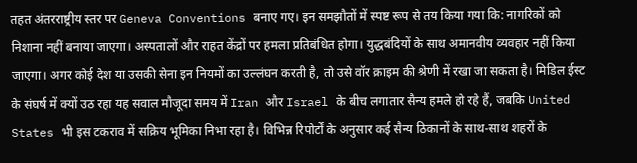तहत अंतरराष्ट्रीय स्तर पर Geneva Conventions बनाए गए। इन समझौतों में स्पष्ट रूप से तय किया गया कि: नागरिकों को निशाना नहीं बनाया जाएगा। अस्पतालों और राहत केंद्रों पर हमला प्रतिबंधित होगा। युद्धबंदियों के साथ अमानवीय व्यवहार नहीं किया जाएगा। अगर कोई देश या उसकी सेना इन नियमों का उल्लंघन करती है, तो उसे वॉर क्राइम की श्रेणी में रखा जा सकता है। मिडिल ईस्ट के संघर्ष में क्यों उठ रहा यह सवाल मौजूदा समय में Iran और Israel के बीच लगातार सैन्य हमले हो रहे हैं, जबकि United States भी इस टकराव में सक्रिय भूमिका निभा रहा है। विभिन्न रिपोर्टों के अनुसार कई सैन्य ठिकानों के साथ-साथ शहरों के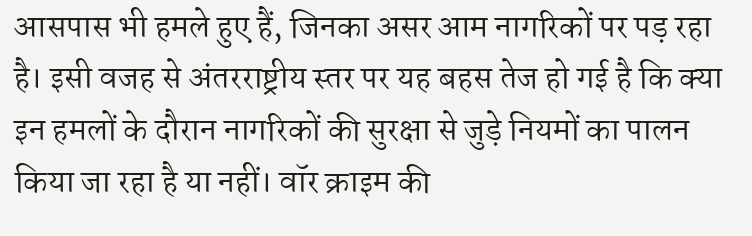आसपास भी हमले हुए हैं, जिनका असर आम नागरिकों पर पड़ रहा है। इसी वजह से अंतरराष्ट्रीय स्तर पर यह बहस तेज हो गई है कि क्या इन हमलों के दौरान नागरिकों की सुरक्षा से जुड़े नियमों का पालन किया जा रहा है या नहीं। वॉर क्राइम की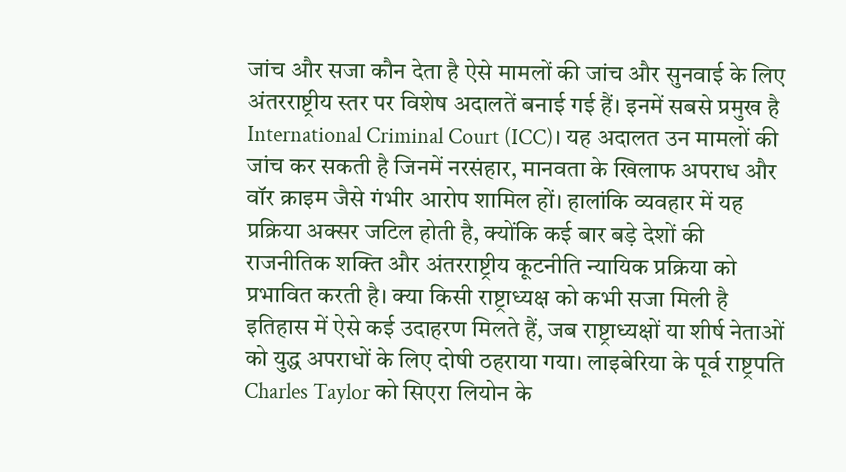जांच और सजा कौन देता है ऐसे मामलों की जांच और सुनवाई के लिए अंतरराष्ट्रीय स्तर पर विशेष अदालतें बनाई गई हैं। इनमें सबसे प्रमुख है International Criminal Court (ICC)। यह अदालत उन मामलों की जांच कर सकती है जिनमें नरसंहार, मानवता के खिलाफ अपराध और वॉर क्राइम जैसे गंभीर आरोप शामिल हों। हालांकि व्यवहार में यह प्रक्रिया अक्सर जटिल होती है, क्योंकि कई बार बड़े देशों की राजनीतिक शक्ति और अंतरराष्ट्रीय कूटनीति न्यायिक प्रक्रिया को प्रभावित करती है। क्या किसी राष्ट्राध्यक्ष को कभी सजा मिली है इतिहास में ऐसे कई उदाहरण मिलते हैं, जब राष्ट्राध्यक्षों या शीर्ष नेताओं को युद्ध अपराधों के लिए दोषी ठहराया गया। लाइबेरिया के पूर्व राष्ट्रपति Charles Taylor को सिएरा लियोन के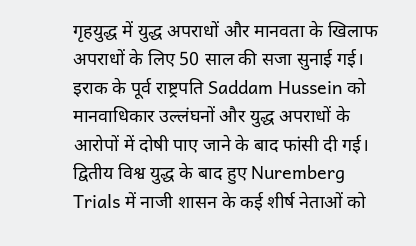गृहयुद्ध में युद्ध अपराधों और मानवता के खिलाफ अपराधों के लिए 50 साल की सजा सुनाई गई। इराक के पूर्व राष्ट्रपति Saddam Hussein को मानवाधिकार उल्लंघनों और युद्ध अपराधों के आरोपों में दोषी पाए जाने के बाद फांसी दी गई। द्वितीय विश्व युद्ध के बाद हुए Nuremberg Trials में नाजी शासन के कई शीर्ष नेताओं को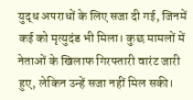युद्ध अपराधों के लिए सजा दी गई, जिनमें कई को मृत्युदंड भी मिला। कुछ मामलों में नेताओं के खिलाफ गिरफ्तारी वारंट जारी हुए, लेकिन उन्हें सजा नहीं मिल सकी।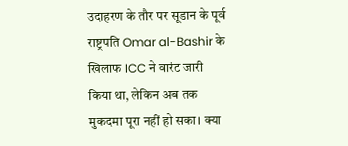उदाहरण के तौर पर सूडान के पूर्व राष्ट्रपति Omar al-Bashir के खिलाफ ICC ने वारंट जारी किया था, लेकिन अब तक मुकदमा पूरा नहीं हो सका। क्या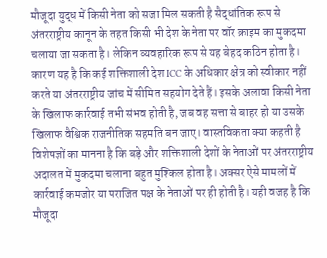मौजूदा युद्ध में किसी नेता को सजा मिल सकती है सैद्धांतिक रूप से अंतरराष्ट्रीय कानून के तहत किसी भी देश के नेता पर वॉर क्राइम का मुकदमा चलाया जा सकता है। लेकिन व्यवहारिक रूप से यह बेहद कठिन होता है। कारण यह है कि कई शक्तिशाली देश ICC के अधिकार क्षेत्र को स्वीकार नहीं करते या अंतरराष्ट्रीय जांच में सीमित सहयोग देते हैं। इसके अलावा किसी नेता के खिलाफ कार्रवाई तभी संभव होती है, जब वह सत्ता से बाहर हो या उसके खिलाफ वैश्विक राजनीतिक सहमति बन जाए। वास्तविकता क्या कहती है विशेषज्ञों का मानना है कि बड़े और शक्तिशाली देशों के नेताओं पर अंतरराष्ट्रीय अदालत में मुकदमा चलाना बहुत मुश्किल होता है। अक्सर ऐसे मामलों में कार्रवाई कमजोर या पराजित पक्ष के नेताओं पर ही होती है। यही वजह है कि मौजूदा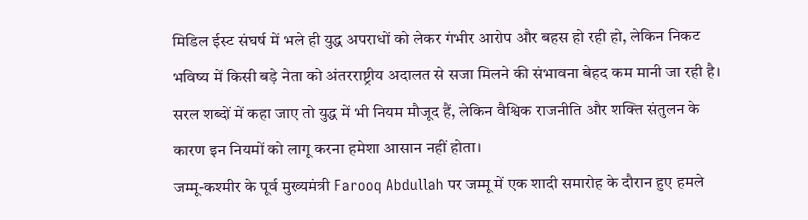मिडिल ईस्ट संघर्ष में भले ही युद्ध अपराधों को लेकर गंभीर आरोप और बहस हो रही हो, लेकिन निकट भविष्य में किसी बड़े नेता को अंतरराष्ट्रीय अदालत से सजा मिलने की संभावना बेहद कम मानी जा रही है। सरल शब्दों में कहा जाए तो युद्ध में भी नियम मौजूद हैं, लेकिन वैश्विक राजनीति और शक्ति संतुलन के कारण इन नियमों को लागू करना हमेशा आसान नहीं होता।
जम्मू-कश्मीर के पूर्व मुख्यमंत्री Farooq Abdullah पर जम्मू में एक शादी समारोह के दौरान हुए हमले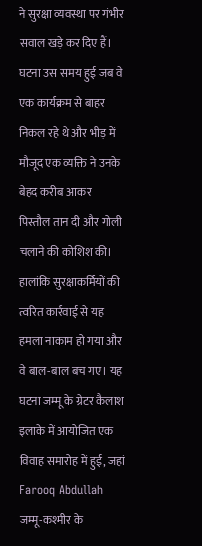ने सुरक्षा व्यवस्था पर गंभीर सवाल खड़े कर दिए हैं। घटना उस समय हुई जब वे एक कार्यक्रम से बाहर निकल रहे थे और भीड़ में मौजूद एक व्यक्ति ने उनके बेहद करीब आकर पिस्तौल तान दी और गोली चलाने की कोशिश की। हालांकि सुरक्षाकर्मियों की त्वरित कार्रवाई से यह हमला नाकाम हो गया और वे बाल-बाल बच गए। यह घटना जम्मू के ग्रेटर कैलाश इलाके में आयोजित एक विवाह समारोह में हुई, जहां Farooq Abdullah जम्मू-कश्मीर के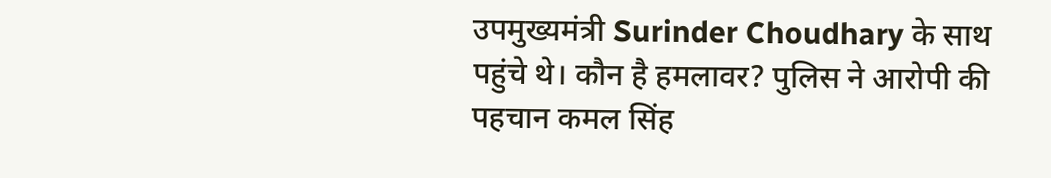उपमुख्यमंत्री Surinder Choudhary के साथ पहुंचे थे। कौन है हमलावर? पुलिस ने आरोपी की पहचान कमल सिंह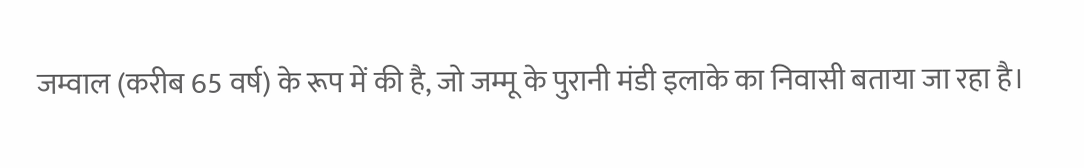जम्वाल (करीब 65 वर्ष) के रूप में की है, जो जम्मू के पुरानी मंडी इलाके का निवासी बताया जा रहा है।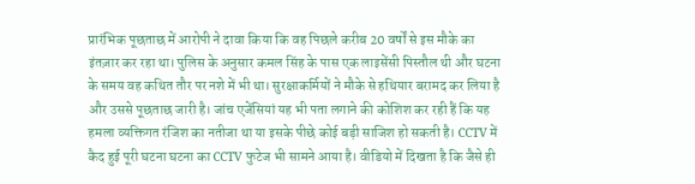प्रारंभिक पूछताछ में आरोपी ने दावा किया कि वह पिछले करीब 20 वर्षों से इस मौके का इंतज़ार कर रहा था। पुलिस के अनुसार कमल सिंह के पास एक लाइसेंसी पिस्तौल थी और घटना के समय वह कथित तौर पर नशे में भी था। सुरक्षाकर्मियों ने मौके से हथियार बरामद कर लिया है और उससे पूछताछ जारी है। जांच एजेंसियां यह भी पता लगाने की कोशिश कर रही हैं कि यह हमला व्यक्तिगत रंजिश का नतीजा था या इसके पीछे कोई बड़ी साजिश हो सकती है। CCTV में कैद हुई पूरी घटना घटना का CCTV फुटेज भी सामने आया है। वीडियो में दिखता है कि जैसे ही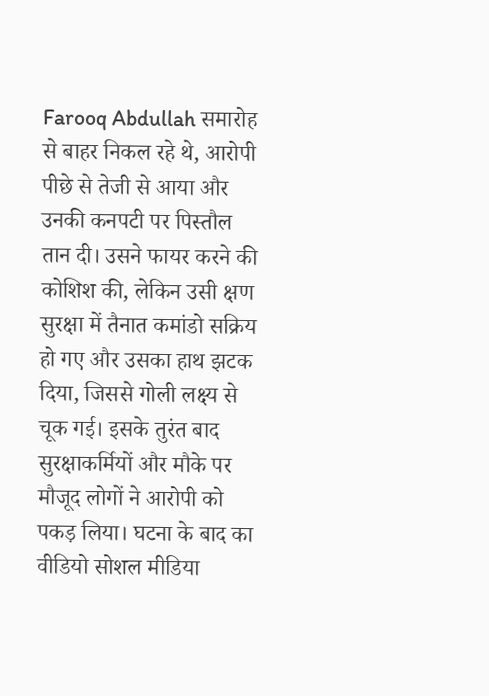Farooq Abdullah समारोह से बाहर निकल रहे थे, आरोपी पीछे से तेजी से आया और उनकी कनपटी पर पिस्तौल तान दी। उसने फायर करने की कोशिश की, लेकिन उसी क्षण सुरक्षा में तैनात कमांडो सक्रिय हो गए और उसका हाथ झटक दिया, जिससे गोली लक्ष्य से चूक गई। इसके तुरंत बाद सुरक्षाकर्मियों और मौके पर मौजूद लोगों ने आरोपी को पकड़ लिया। घटना के बाद का वीडियो सोशल मीडिया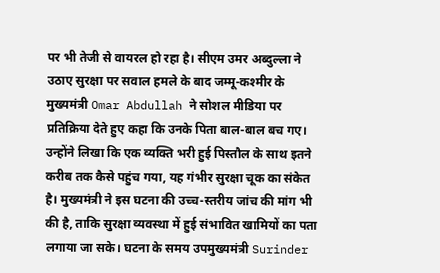पर भी तेजी से वायरल हो रहा है। सीएम उमर अब्दुल्ला ने उठाए सुरक्षा पर सवाल हमले के बाद जम्मू-कश्मीर के मुख्यमंत्री Omar Abdullah ने सोशल मीडिया पर प्रतिक्रिया देते हुए कहा कि उनके पिता बाल-बाल बच गए। उन्होंने लिखा कि एक व्यक्ति भरी हुई पिस्तौल के साथ इतने करीब तक कैसे पहुंच गया, यह गंभीर सुरक्षा चूक का संकेत है। मुख्यमंत्री ने इस घटना की उच्च-स्तरीय जांच की मांग भी की है, ताकि सुरक्षा व्यवस्था में हुई संभावित खामियों का पता लगाया जा सके। घटना के समय उपमुख्यमंत्री Surinder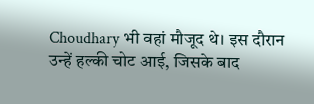Choudhary भी वहां मौजूद थे। इस दौरान उन्हें हल्की चोट आई, जिसके बाद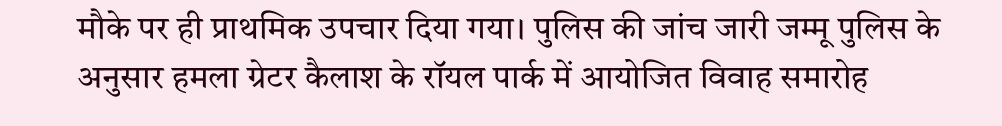मौके पर ही प्राथमिक उपचार दिया गया। पुलिस की जांच जारी जम्मू पुलिस के अनुसार हमला ग्रेटर कैलाश के रॉयल पार्क में आयोजित विवाह समारोह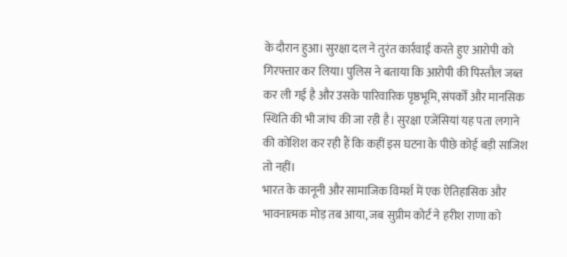के दौरान हुआ। सुरक्षा दल ने तुरंत कार्रवाई करते हुए आरोपी को गिरफ्तार कर लिया। पुलिस ने बताया कि आरोपी की पिस्तौल जब्त कर ली गई है और उसके पारिवारिक पृष्ठभूमि, संपर्कों और मानसिक स्थिति की भी जांच की जा रही है। सुरक्षा एजेंसियां यह पता लगाने की कोशिश कर रही हैं कि कहीं इस घटना के पीछे कोई बड़ी साजिश तो नहीं।
भारत के कानूनी और सामाजिक विमर्श में एक ऐतिहासिक और भावनात्मक मोड़ तब आया, जब सुप्रीम कोर्ट ने हरीश राणा को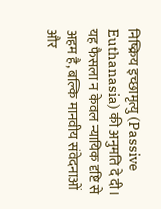निष्क्रिय इच्छामृत्यु (Passive Euthanasia) की अनुमति दे दी। यह फैसला न केवल न्यायिक दृष्टि से अहम है, बल्कि मानवीय संवेदनाओं और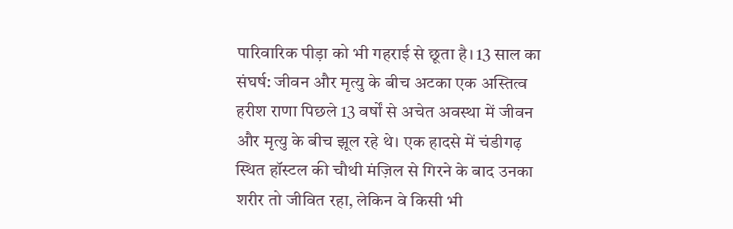पारिवारिक पीड़ा को भी गहराई से छूता है। 13 साल का संघर्ष: जीवन और मृत्यु के बीच अटका एक अस्तित्व हरीश राणा पिछले 13 वर्षों से अचेत अवस्था में जीवन और मृत्यु के बीच झूल रहे थे। एक हादसे में चंडीगढ़ स्थित हॉस्टल की चौथी मंज़िल से गिरने के बाद उनका शरीर तो जीवित रहा, लेकिन वे किसी भी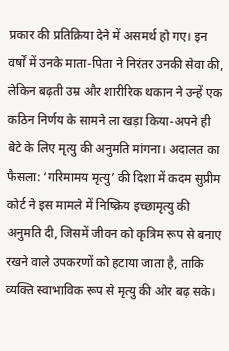प्रकार की प्रतिक्रिया देने में असमर्थ हो गए। इन वर्षों में उनके माता-पिता ने निरंतर उनकी सेवा की, लेकिन बढ़ती उम्र और शारीरिक थकान ने उन्हें एक कठिन निर्णय के सामने ला खड़ा किया-अपने ही बेटे के लिए मृत्यु की अनुमति मांगना। अदालत का फैसला: ‘गरिमामय मृत्यु’ की दिशा में कदम सुप्रीम कोर्ट ने इस मामले में निष्क्रिय इच्छामृत्यु की अनुमति दी, जिसमें जीवन को कृत्रिम रूप से बनाए रखने वाले उपकरणों को हटाया जाता है, ताकि व्यक्ति स्वाभाविक रूप से मृत्यु की ओर बढ़ सके।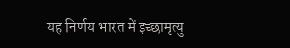यह निर्णय भारत में इच्छामृत्यु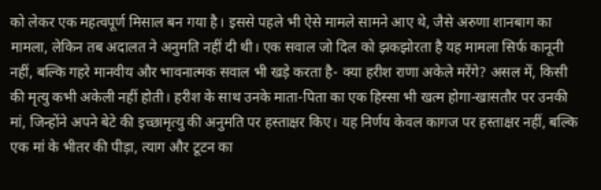को लेकर एक महत्वपूर्ण मिसाल बन गया है। इससे पहले भी ऐसे मामले सामने आए थे, जैसे अरुणा शानबाग का मामला, लेकिन तब अदालत ने अनुमति नहीं दी थी। एक सवाल जो दिल को झकझोरता है यह मामला सिर्फ कानूनी नहीं, बल्कि गहरे मानवीय और भावनात्मक सवाल भी खड़े करता है- क्या हरीश राणा अकेले मरेंगे? असल में, किसी की मृत्यु कभी अकेली नहीं होती। हरीश के साथ उनके माता-पिता का एक हिस्सा भी खत्म होगा-खासतौर पर उनकी मां, जिन्होंने अपने बेटे की इच्छामृत्यु की अनुमति पर हस्ताक्षर किए। यह निर्णय केवल कागज पर हस्ताक्षर नहीं, बल्कि एक मां के भीतर की पीड़ा, त्याग और टूटन का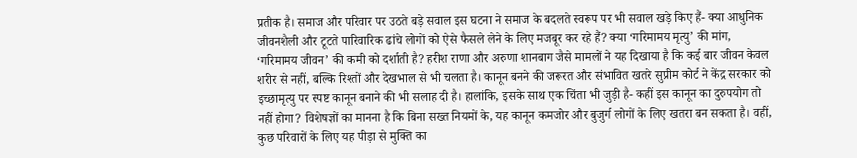प्रतीक है। समाज और परिवार पर उठते बड़े सवाल इस घटना ने समाज के बदलते स्वरूप पर भी सवाल खड़े किए हैं- क्या आधुनिक जीवनशैली और टूटते पारिवारिक ढांचे लोगों को ऐसे फैसले लेने के लिए मजबूर कर रहे हैं? क्या ‘गरिमामय मृत्यु’ की मांग, ‘गरिमामय जीवन’ की कमी को दर्शाती है? हरीश राणा और अरुणा शानबाग जैसे मामलों ने यह दिखाया है कि कई बार जीवन केवल शरीर से नहीं, बल्कि रिश्तों और देखभाल से भी चलता है। कानून बनने की जरूरत और संभावित खतरे सुप्रीम कोर्ट ने केंद्र सरकार को इच्छामृत्यु पर स्पष्ट कानून बनाने की भी सलाह दी है। हालांकि, इसके साथ एक चिंता भी जुड़ी है- कहीं इस कानून का दुरुपयोग तो नहीं होगा? विशेषज्ञों का मानना है कि बिना सख्त नियमों के, यह कानून कमजोर और बुजुर्ग लोगों के लिए खतरा बन सकता है। वहीं, कुछ परिवारों के लिए यह पीड़ा से मुक्ति का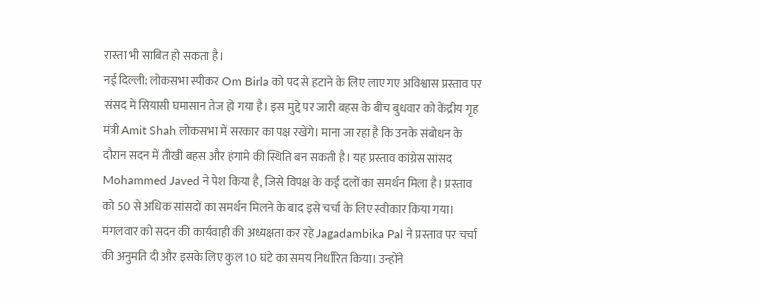रास्ता भी साबित हो सकता है।
नई दिल्ली: लोकसभा स्पीकर Om Birla को पद से हटाने के लिए लाए गए अविश्वास प्रस्ताव पर संसद में सियासी घमासान तेज हो गया है। इस मुद्दे पर जारी बहस के बीच बुधवार को केंद्रीय गृह मंत्री Amit Shah लोकसभा में सरकार का पक्ष रखेंगे। माना जा रहा है कि उनके संबोधन के दौरान सदन में तीखी बहस और हंगामे की स्थिति बन सकती है। यह प्रस्ताव कांग्रेस सांसद Mohammed Javed ने पेश किया है, जिसे विपक्ष के कई दलों का समर्थन मिला है। प्रस्ताव को 50 से अधिक सांसदों का समर्थन मिलने के बाद इसे चर्चा के लिए स्वीकार किया गया। मंगलवार को सदन की कार्यवाही की अध्यक्षता कर रहे Jagadambika Pal ने प्रस्ताव पर चर्चा की अनुमति दी और इसके लिए कुल 10 घंटे का समय निर्धारित किया। उन्होंने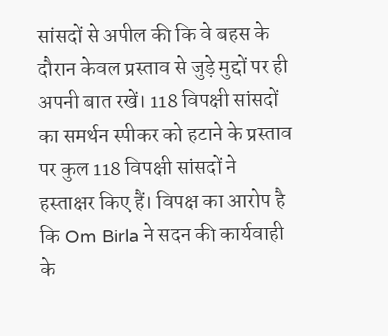सांसदों से अपील की कि वे बहस के दौरान केवल प्रस्ताव से जुड़े मुद्दों पर ही अपनी बात रखें। 118 विपक्षी सांसदों का समर्थन स्पीकर को हटाने के प्रस्ताव पर कुल 118 विपक्षी सांसदों ने हस्ताक्षर किए हैं। विपक्ष का आरोप है कि Om Birla ने सदन की कार्यवाही के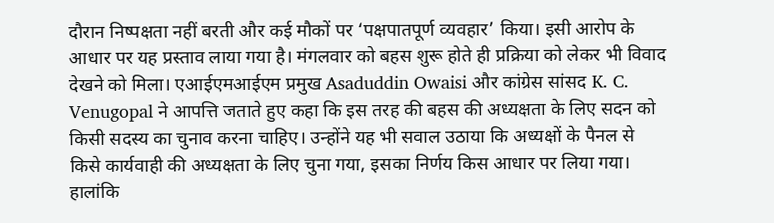दौरान निष्पक्षता नहीं बरती और कई मौकों पर ‘पक्षपातपूर्ण व्यवहार’ किया। इसी आरोप के आधार पर यह प्रस्ताव लाया गया है। मंगलवार को बहस शुरू होते ही प्रक्रिया को लेकर भी विवाद देखने को मिला। एआईएमआईएम प्रमुख Asaduddin Owaisi और कांग्रेस सांसद K. C. Venugopal ने आपत्ति जताते हुए कहा कि इस तरह की बहस की अध्यक्षता के लिए सदन को किसी सदस्य का चुनाव करना चाहिए। उन्होंने यह भी सवाल उठाया कि अध्यक्षों के पैनल से किसे कार्यवाही की अध्यक्षता के लिए चुना गया, इसका निर्णय किस आधार पर लिया गया। हालांकि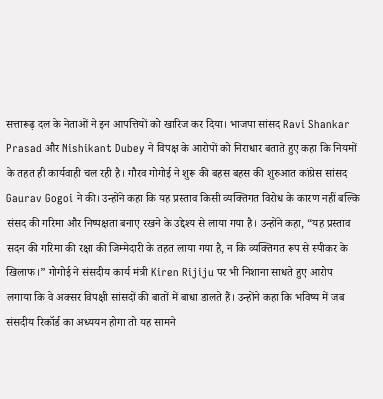सत्तारूढ़ दल के नेताओं ने इन आपत्तियों को खारिज कर दिया। भाजपा सांसद Ravi Shankar Prasad और Nishikant Dubey ने विपक्ष के आरोपों को निराधार बताते हुए कहा कि नियमों के तहत ही कार्यवाही चल रही है। गौरव गोगोई ने शुरू की बहस बहस की शुरुआत कांग्रेस सांसद Gaurav Gogoi ने की। उन्होंने कहा कि यह प्रस्ताव किसी व्यक्तिगत विरोध के कारण नहीं बल्कि संसद की गरिमा और निष्पक्षता बनाए रखने के उद्देश्य से लाया गया है। उन्होंने कहा, “यह प्रस्ताव सदन की गरिमा की रक्षा की जिम्मेदारी के तहत लाया गया है, न कि व्यक्तिगत रूप से स्पीकर के खिलाफ।” गोगोई ने संसदीय कार्य मंत्री Kiren Rijiju पर भी निशाना साधते हुए आरोप लगाया कि वे अक्सर विपक्षी सांसदों की बातों में बाधा डालते हैं। उन्होंने कहा कि भविष्य में जब संसदीय रिकॉर्ड का अध्ययन होगा तो यह सामने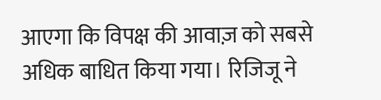आएगा कि विपक्ष की आवाज़ को सबसे अधिक बाधित किया गया। रिजिजू ने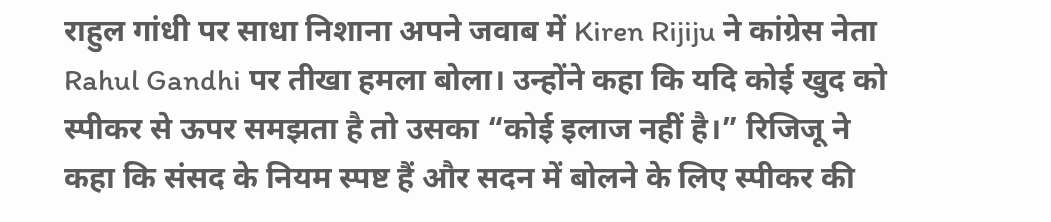राहुल गांधी पर साधा निशाना अपने जवाब में Kiren Rijiju ने कांग्रेस नेता Rahul Gandhi पर तीखा हमला बोला। उन्होंने कहा कि यदि कोई खुद को स्पीकर से ऊपर समझता है तो उसका “कोई इलाज नहीं है।” रिजिजू ने कहा कि संसद के नियम स्पष्ट हैं और सदन में बोलने के लिए स्पीकर की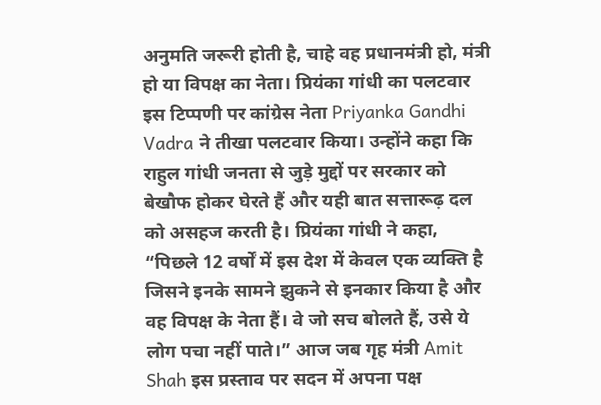अनुमति जरूरी होती है, चाहे वह प्रधानमंत्री हो, मंत्री हो या विपक्ष का नेता। प्रियंका गांधी का पलटवार इस टिप्पणी पर कांग्रेस नेता Priyanka Gandhi Vadra ने तीखा पलटवार किया। उन्होंने कहा कि राहुल गांधी जनता से जुड़े मुद्दों पर सरकार को बेखौफ होकर घेरते हैं और यही बात सत्तारूढ़ दल को असहज करती है। प्रियंका गांधी ने कहा, “पिछले 12 वर्षों में इस देश में केवल एक व्यक्ति है जिसने इनके सामने झुकने से इनकार किया है और वह विपक्ष के नेता हैं। वे जो सच बोलते हैं, उसे ये लोग पचा नहीं पाते।” आज जब गृह मंत्री Amit Shah इस प्रस्ताव पर सदन में अपना पक्ष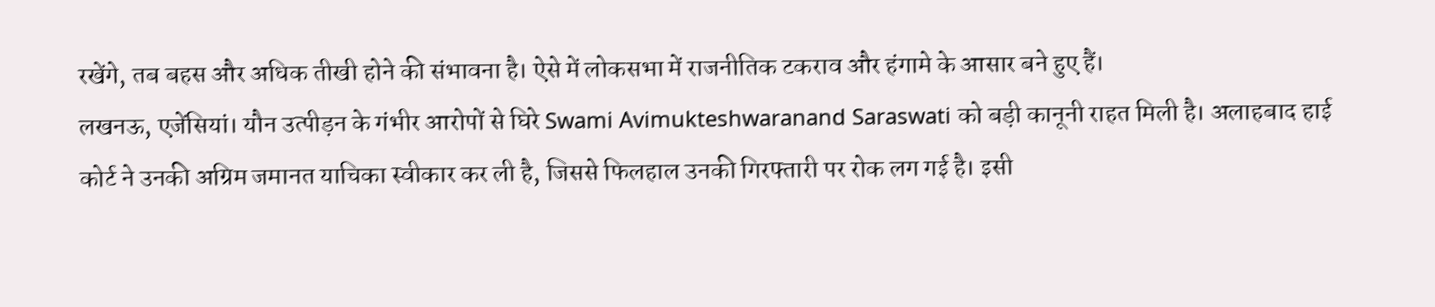रखेंगे, तब बहस और अधिक तीखी होने की संभावना है। ऐसे में लोकसभा में राजनीतिक टकराव और हंगामे के आसार बने हुए हैं।
लखनऊ, एजेंसियां। यौन उत्पीड़न के गंभीर आरोपों से घिरे Swami Avimukteshwaranand Saraswati को बड़ी कानूनी राहत मिली है। अलाहबाद हाई कोर्ट ने उनकी अग्रिम जमानत याचिका स्वीकार कर ली है, जिससे फिलहाल उनकी गिरफ्तारी पर रोक लग गई है। इसी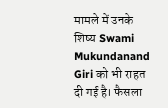मामले में उनके शिष्य Swami Mukundanand Giri को भी राहत दी गई है। फैसला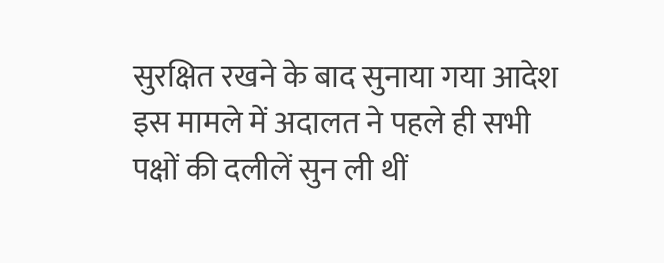सुरक्षित रखने के बाद सुनाया गया आदेश इस मामले में अदालत ने पहले ही सभी पक्षों की दलीलें सुन ली थीं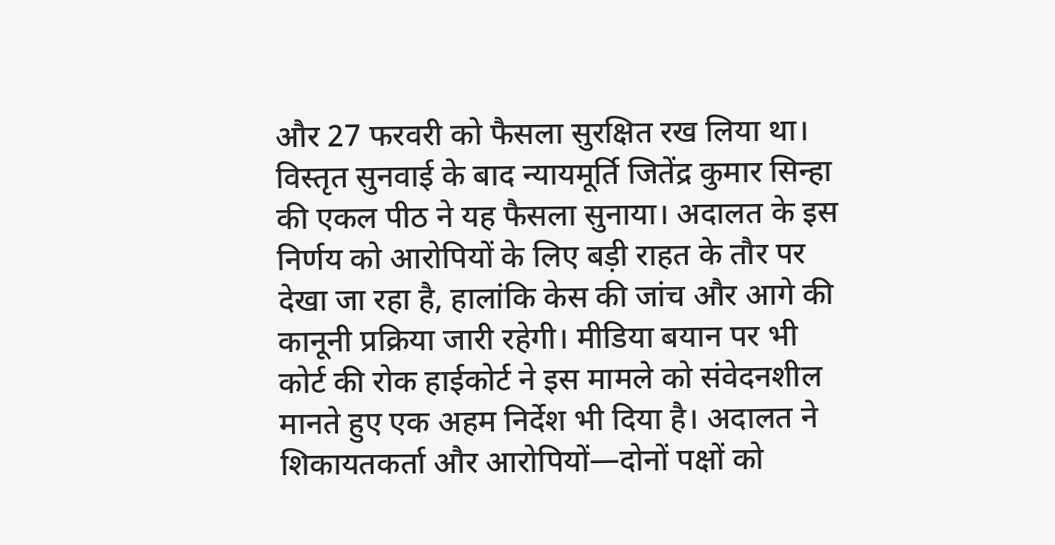और 27 फरवरी को फैसला सुरक्षित रख लिया था। विस्तृत सुनवाई के बाद न्यायमूर्ति जितेंद्र कुमार सिन्हा की एकल पीठ ने यह फैसला सुनाया। अदालत के इस निर्णय को आरोपियों के लिए बड़ी राहत के तौर पर देखा जा रहा है, हालांकि केस की जांच और आगे की कानूनी प्रक्रिया जारी रहेगी। मीडिया बयान पर भी कोर्ट की रोक हाईकोर्ट ने इस मामले को संवेदनशील मानते हुए एक अहम निर्देश भी दिया है। अदालत ने शिकायतकर्ता और आरोपियों—दोनों पक्षों को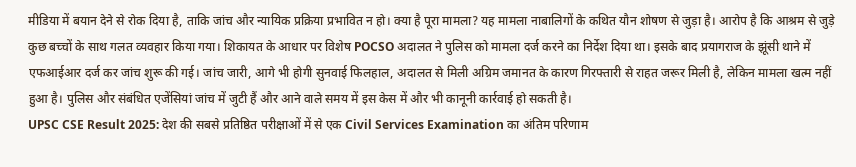मीडिया में बयान देने से रोक दिया है, ताकि जांच और न्यायिक प्रक्रिया प्रभावित न हो। क्या है पूरा मामला? यह मामला नाबालिगों के कथित यौन शोषण से जुड़ा है। आरोप है कि आश्रम से जुड़े कुछ बच्चों के साथ गलत व्यवहार किया गया। शिकायत के आधार पर विशेष POCSO अदालत ने पुलिस को मामला दर्ज करने का निर्देश दिया था। इसके बाद प्रयागराज के झूंसी थाने में एफआईआर दर्ज कर जांच शुरू की गई। जांच जारी, आगे भी होगी सुनवाई फिलहाल, अदालत से मिली अग्रिम जमानत के कारण गिरफ्तारी से राहत जरूर मिली है, लेकिन मामला खत्म नहीं हुआ है। पुलिस और संबंधित एजेंसियां जांच में जुटी हैं और आने वाले समय में इस केस में और भी कानूनी कार्रवाई हो सकती है।
UPSC CSE Result 2025: देश की सबसे प्रतिष्ठित परीक्षाओं में से एक Civil Services Examination का अंतिम परिणाम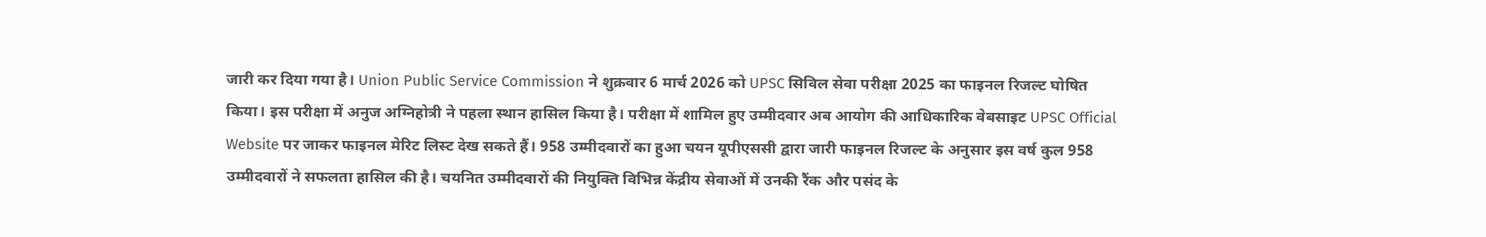जारी कर दिया गया है। Union Public Service Commission ने शुक्रवार 6 मार्च 2026 को UPSC सिविल सेवा परीक्षा 2025 का फाइनल रिजल्ट घोषित किया। इस परीक्षा में अनुज अग्निहोत्री ने पहला स्थान हासिल किया है। परीक्षा में शामिल हुए उम्मीदवार अब आयोग की आधिकारिक वेबसाइट UPSC Official Website पर जाकर फाइनल मेरिट लिस्ट देख सकते हैं। 958 उम्मीदवारों का हुआ चयन यूपीएससी द्वारा जारी फाइनल रिजल्ट के अनुसार इस वर्ष कुल 958 उम्मीदवारों ने सफलता हासिल की है। चयनित उम्मीदवारों की नियुक्ति विभिन्न केंद्रीय सेवाओं में उनकी रैंक और पसंद के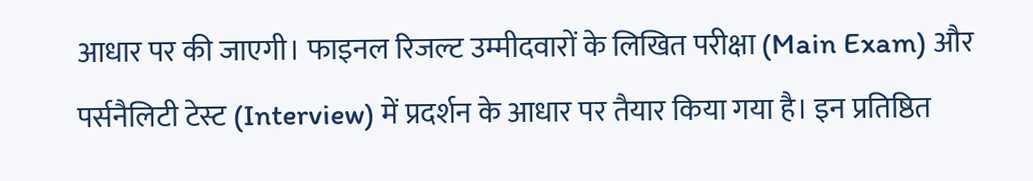आधार पर की जाएगी। फाइनल रिजल्ट उम्मीदवारों के लिखित परीक्षा (Main Exam) और पर्सनैलिटी टेस्ट (Interview) में प्रदर्शन के आधार पर तैयार किया गया है। इन प्रतिष्ठित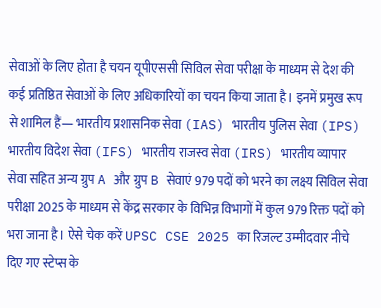सेवाओं के लिए होता है चयन यूपीएससी सिविल सेवा परीक्षा के माध्यम से देश की कई प्रतिष्ठित सेवाओं के लिए अधिकारियों का चयन किया जाता है। इनमें प्रमुख रूप से शामिल हैं— भारतीय प्रशासनिक सेवा (IAS) भारतीय पुलिस सेवा (IPS) भारतीय विदेश सेवा (IFS) भारतीय राजस्व सेवा (IRS) भारतीय व्यापार सेवा सहित अन्य ग्रुप A और ग्रुप B सेवाएं 979 पदों को भरने का लक्ष्य सिविल सेवा परीक्षा 2025 के माध्यम से केंद्र सरकार के विभिन्न विभागों में कुल 979 रिक्त पदों को भरा जाना है। ऐसे चेक करें UPSC CSE 2025 का रिजल्ट उम्मीदवार नीचे दिए गए स्टेप्स के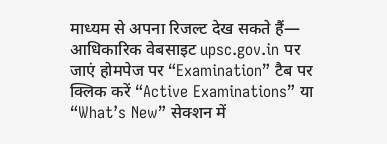माध्यम से अपना रिजल्ट देख सकते हैं— आधिकारिक वेबसाइट upsc.gov.in पर जाएं होमपेज पर “Examination” टैब पर क्लिक करें “Active Examinations” या “What’s New” सेक्शन में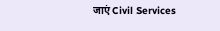जाएं Civil Services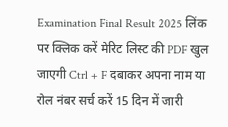Examination Final Result 2025 लिंक पर क्लिक करें मेरिट लिस्ट की PDF खुल जाएगी Ctrl + F दबाकर अपना नाम या रोल नंबर सर्च करें 15 दिन में जारी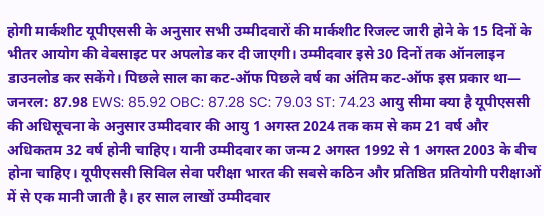होगी मार्कशीट यूपीएससी के अनुसार सभी उम्मीदवारों की मार्कशीट रिजल्ट जारी होने के 15 दिनों के भीतर आयोग की वेबसाइट पर अपलोड कर दी जाएगी। उम्मीदवार इसे 30 दिनों तक ऑनलाइन डाउनलोड कर सकेंगे। पिछले साल का कट-ऑफ पिछले वर्ष का अंतिम कट-ऑफ इस प्रकार था— जनरल: 87.98 EWS: 85.92 OBC: 87.28 SC: 79.03 ST: 74.23 आयु सीमा क्या है यूपीएससी की अधिसूचना के अनुसार उम्मीदवार की आयु 1 अगस्त 2024 तक कम से कम 21 वर्ष और अधिकतम 32 वर्ष होनी चाहिए। यानी उम्मीदवार का जन्म 2 अगस्त 1992 से 1 अगस्त 2003 के बीच होना चाहिए। यूपीएससी सिविल सेवा परीक्षा भारत की सबसे कठिन और प्रतिष्ठित प्रतियोगी परीक्षाओं में से एक मानी जाती है। हर साल लाखों उम्मीदवार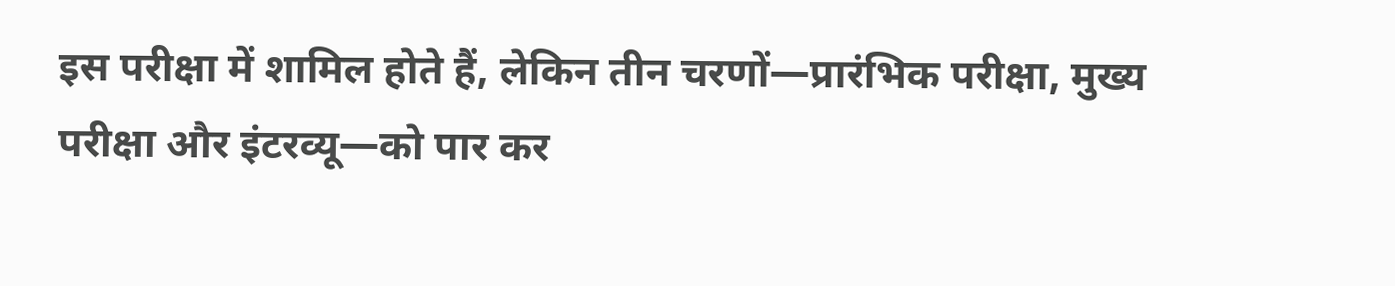इस परीक्षा में शामिल होते हैं, लेकिन तीन चरणों—प्रारंभिक परीक्षा, मुख्य परीक्षा और इंटरव्यू—को पार कर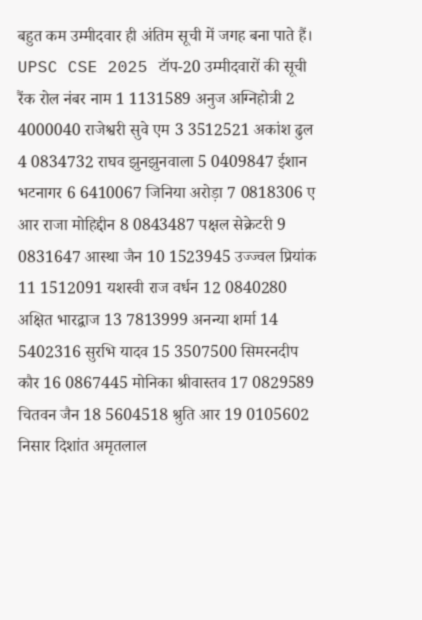बहुत कम उम्मीदवार ही अंतिम सूची में जगह बना पाते हैं। UPSC CSE 2025 टॉप-20 उम्मीदवारों की सूची रैंक रोल नंबर नाम 1 1131589 अनुज अग्निहोत्री 2 4000040 राजेश्वरी सुवे एम 3 3512521 अकांश ढुल 4 0834732 राघव झुनझुनवाला 5 0409847 ईशान भटनागर 6 6410067 जिनिया अरोड़ा 7 0818306 ए आर राजा मोहिद्दीन 8 0843487 पक्षल सेक्रेटरी 9 0831647 आस्था जैन 10 1523945 उज्ज्वल प्रियांक 11 1512091 यशस्वी राज वर्धन 12 0840280 अक्षित भारद्वाज 13 7813999 अनन्या शर्मा 14 5402316 सुरभि यादव 15 3507500 सिमरनदीप कौर 16 0867445 मोनिका श्रीवास्तव 17 0829589 चितवन जैन 18 5604518 श्रुति आर 19 0105602 निसार दिशांत अमृतलाल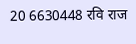20 6630448 रवि राज